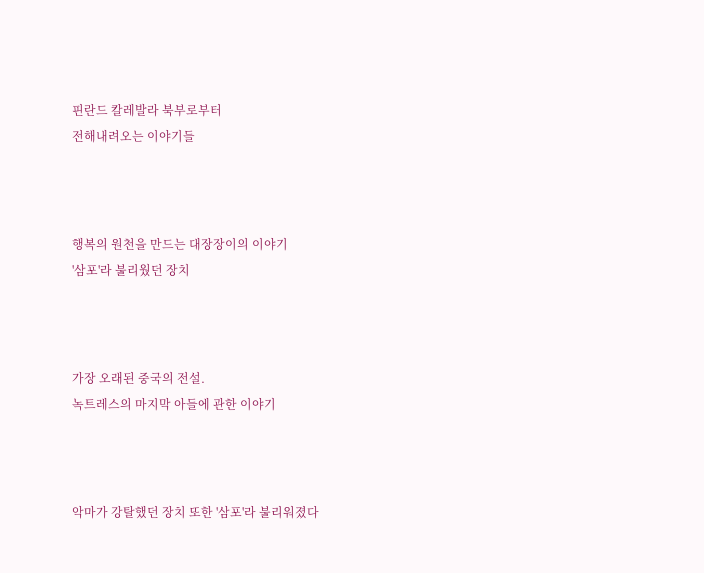핀란드 칼레발라 북부로부터
전해내려오는 이야기들



행복의 원천을 만드는 대장장이의 이야기
'삼포'라 불리웠던 장치



가장 오래된 중국의 전설.
녹트레스의 마지막 아들에 관한 이야기



악마가 강탈했던 장치 또한 '삼포'라 불리워졌다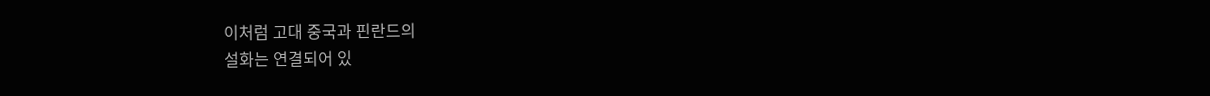이처럼 고대 중국과 핀란드의
설화는 연결되어 있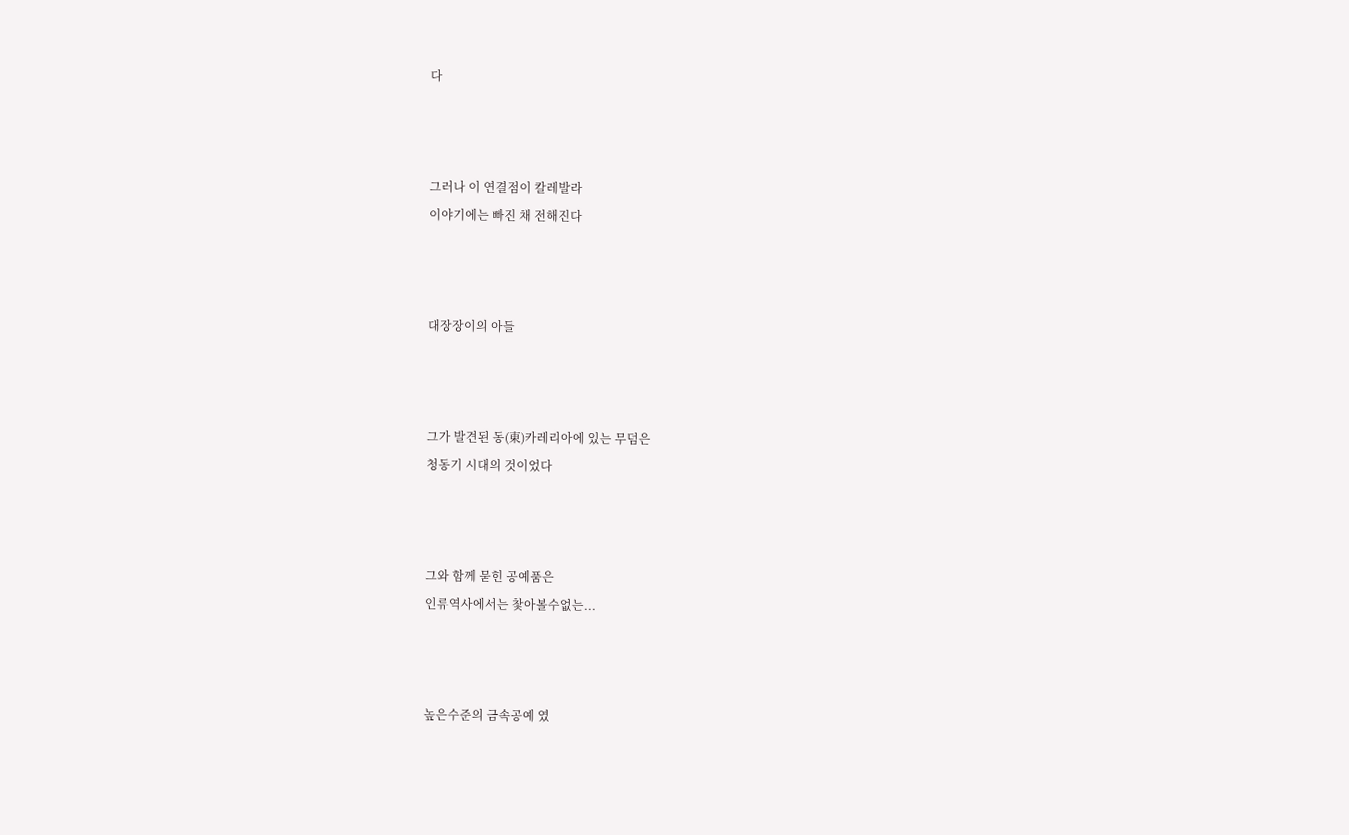다



그러나 이 연결점이 칼레발라
이야기에는 빠진 채 전해진다



대장장이의 아들



그가 발견된 동(東)카레리아에 있는 무덤은
청동기 시대의 것이었다



그와 함께 묻힌 공예품은
인류역사에서는 찿아볼수없는...



높은수준의 금속공예 였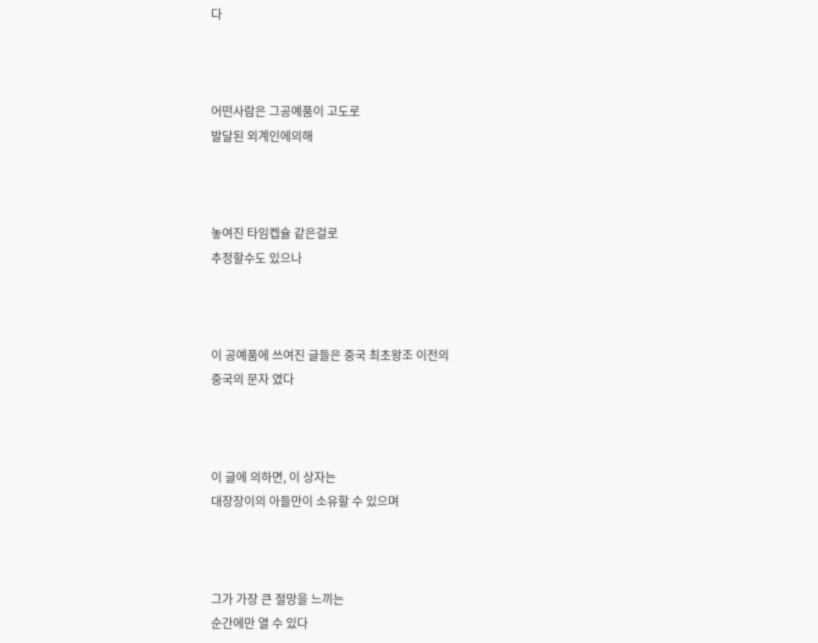다



어떤사람은 그공예품이 고도로
발달된 외계인에의해



놓여진 타임켑슐 같은걸로
추정할수도 있으나



이 공예품에 쓰여진 글들은 중국 최초왕조 이전의
중국의 문자 였다



이 글에 의하면, 이 상자는
대장장이의 아들만이 소유할 수 있으며



그가 가장 큰 절망을 느끼는
순간에만 열 수 있다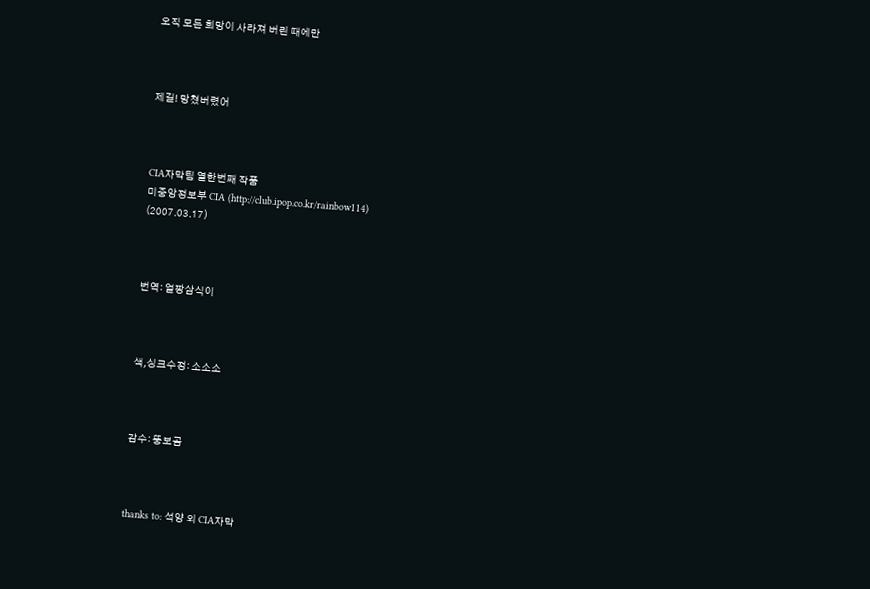오직 모든 희망이 사라져 버린 때에만



제길! 망쳤버렸어



CIA자막팀 열한번째 작품
미중앙정보부 CIA (http://club.ipop.co.kr/rainbow114)
(2007.03.17)



번역: 얼짱삼식이



색,싱크수정: 소소소



감수: 뚱보곰



thanks to: 석양 외 CIA자막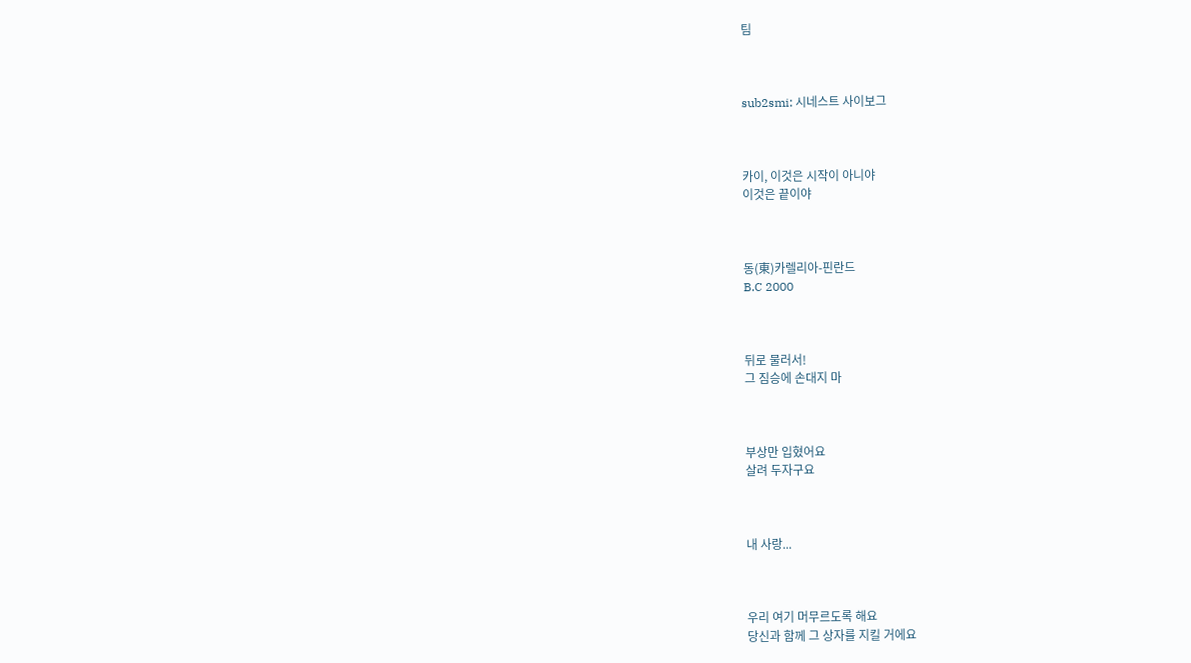팀



sub2smi: 시네스트 사이보그



카이, 이것은 시작이 아니야
이것은 끝이야



동(東)카렐리아-핀란드
B.C 2000



뒤로 물러서!
그 짐승에 손대지 마



부상만 입혔어요
살려 두자구요



내 사랑...



우리 여기 머무르도록 해요
당신과 함께 그 상자를 지킬 거에요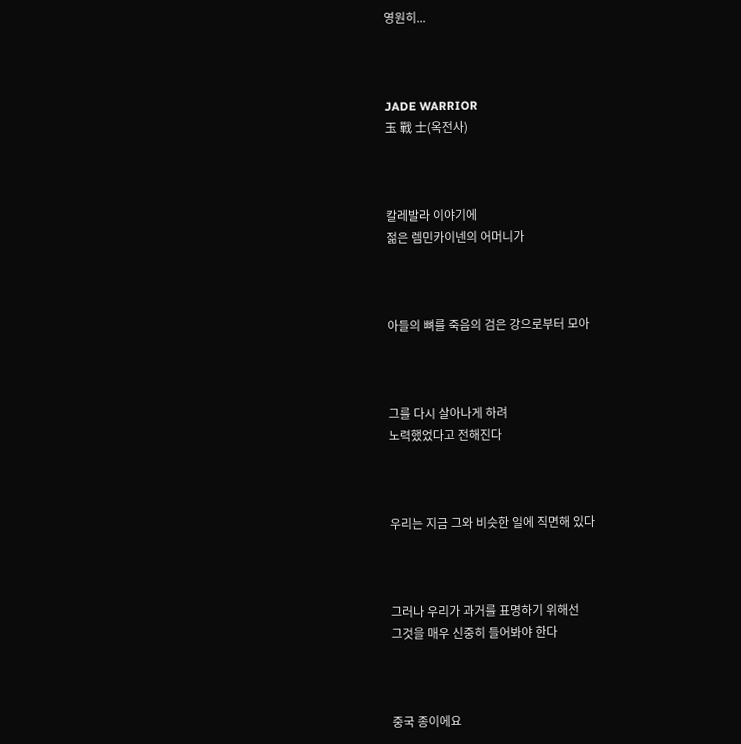영원히...



JADE WARRIOR
玉 戰 士(옥전사)



칼레발라 이야기에
젊은 렘민카이넨의 어머니가



아들의 뼈를 죽음의 검은 강으로부터 모아



그를 다시 살아나게 하려
노력했었다고 전해진다



우리는 지금 그와 비슷한 일에 직면해 있다



그러나 우리가 과거를 표명하기 위해선
그것을 매우 신중히 들어봐야 한다



중국 종이에요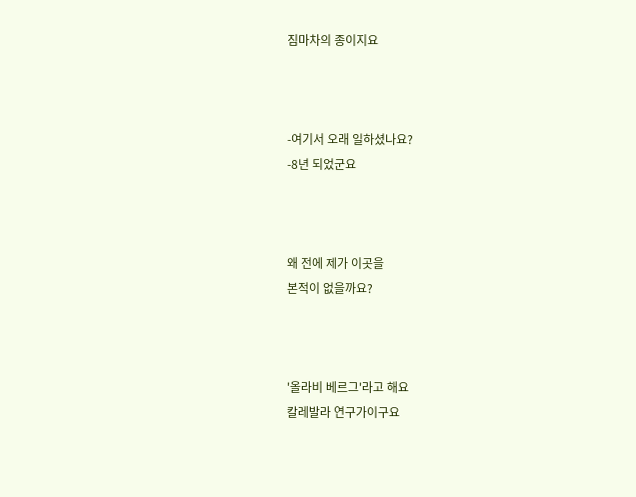짐마차의 종이지요



-여기서 오래 일하셨나요?
-8년 되었군요



왜 전에 제가 이곳을
본적이 없을까요?



'올라비 베르그'라고 해요
칼레발라 연구가이구요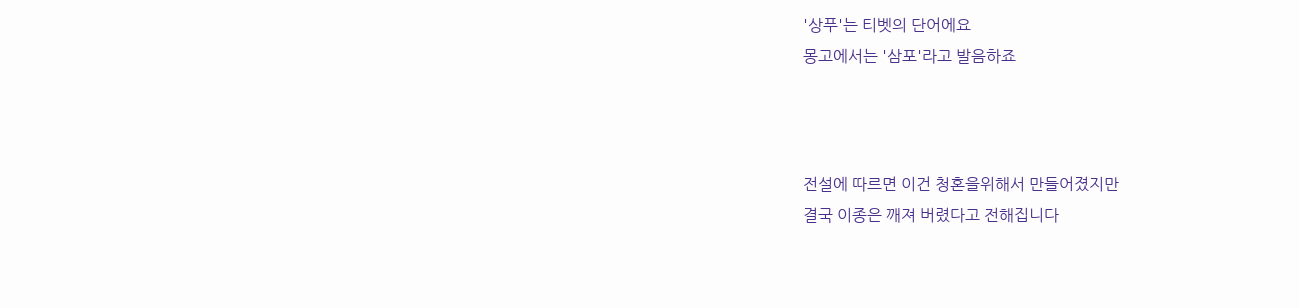'상푸'는 티벳의 단어에요
몽고에서는 '삼포'라고 발음하죠



전설에 따르면 이건 청혼을위해서 만들어졌지만
결국 이종은 깨져 버렸다고 전해집니다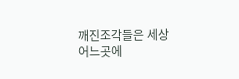깨진조각들은 세상
어느곳에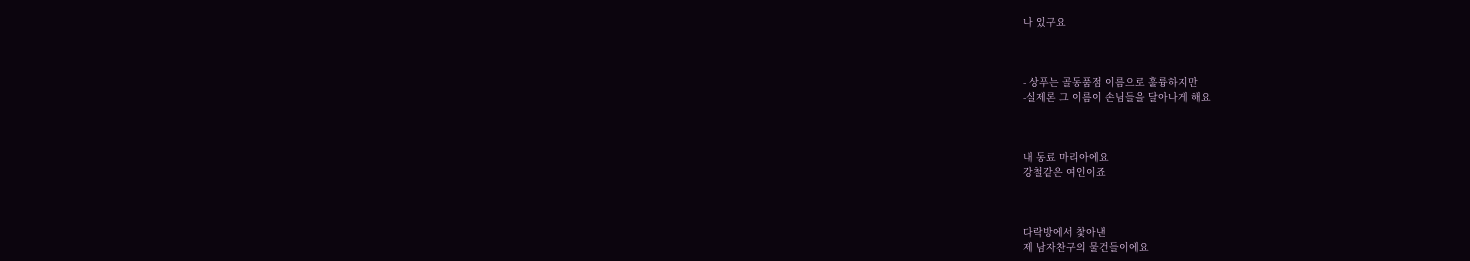나 있구요



- 상푸는 골동품점 이름으로 훌륭하지만
-실제론 그 이름이 손님들을 달아나게 해요



내 동료 마리아에요
강철같은 여인이죠



다락방에서 찿아낸
제 남자찬구의 물건들이에요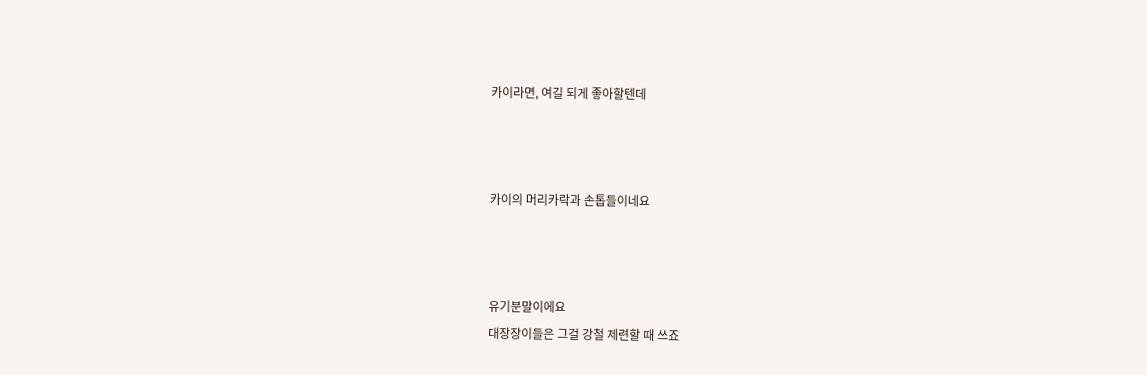카이라면, 여길 되게 좋아할텐데



카이의 머리카락과 손톱들이네요



유기분말이에요
대장장이들은 그걸 강철 제련할 때 쓰죠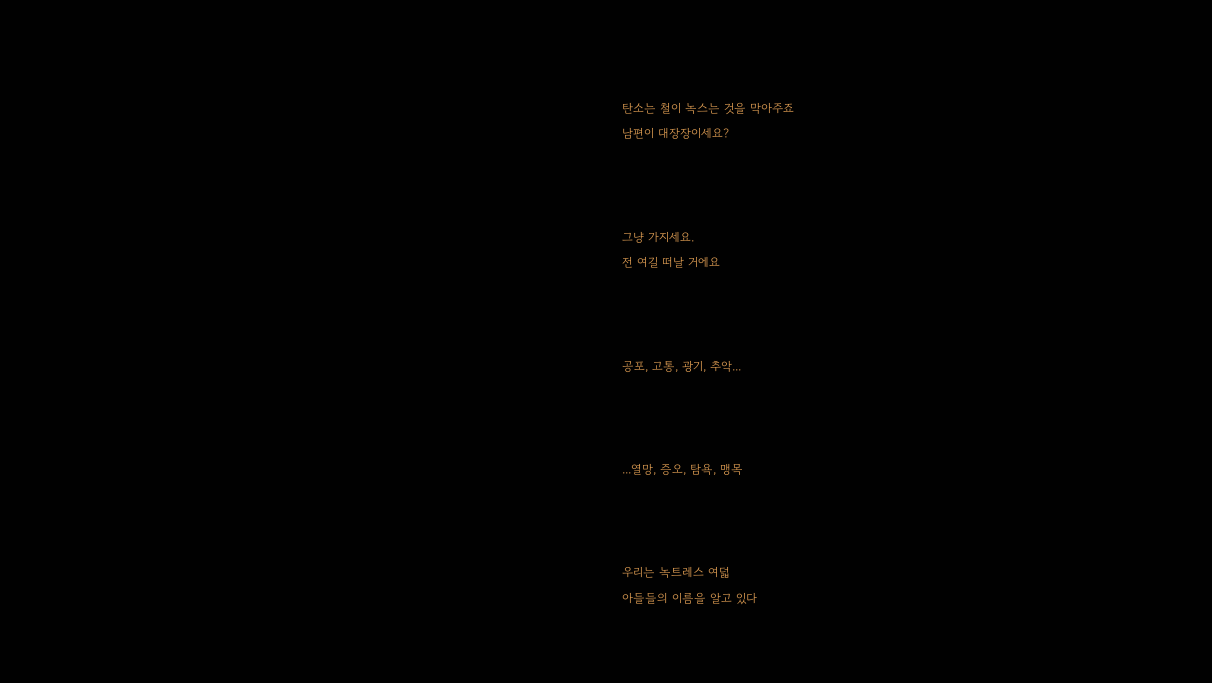탄소는 철이 녹스는 것을 막아주죠
남편이 대장장이세요?



그냥 가지세요.
전 여길 떠날 거에요



공포, 고통, 광기, 추악...



...열망, 증오, 탐욕, 맹목



우리는 녹트레스 여덟
아들들의 이름을 알고 있다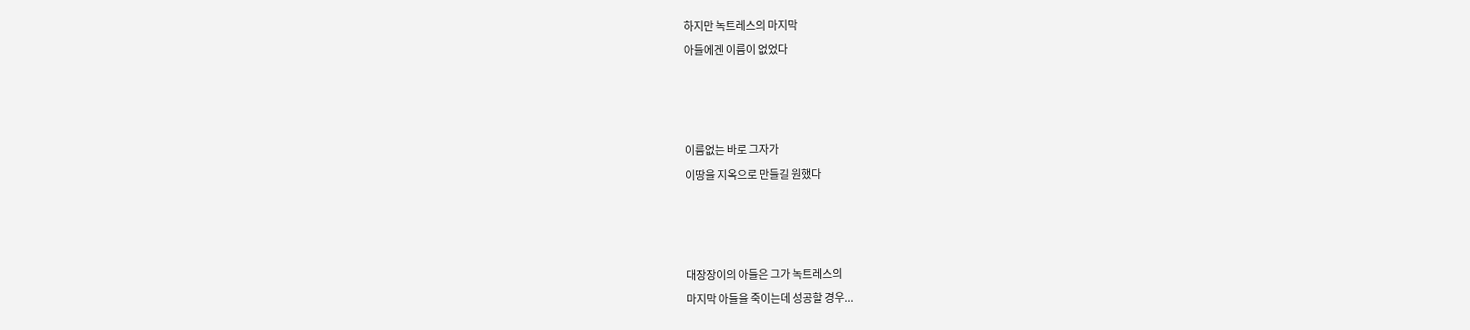하지만 녹트레스의 마지막
아들에겐 이름이 없었다



이름없는 바로 그자가
이땅을 지옥으로 만들길 원했다



대장장이의 아들은 그가 녹트레스의
마지막 아들을 죽이는데 성공할 경우...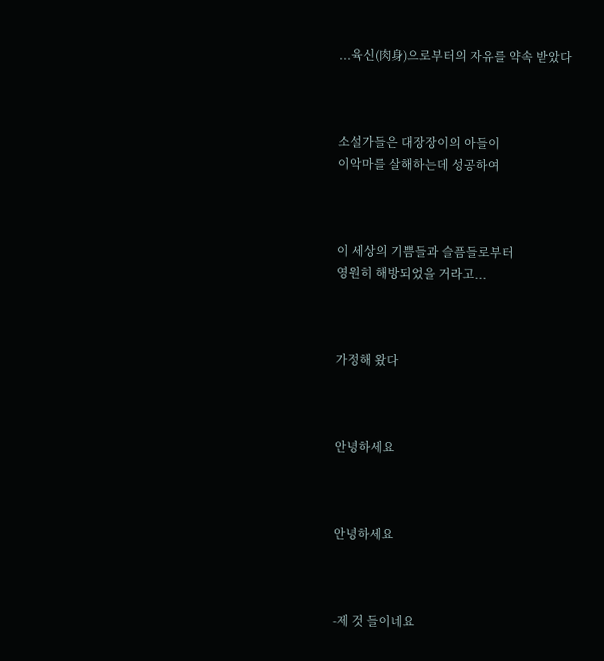...육신(肉身)으로부터의 자유를 약속 받았다



소설가들은 대장장이의 아들이
이악마를 살해하는데 성공하여



이 세상의 기쁨들과 슬픔들로부터
영원히 해방되었을 거라고...



가정해 왔다



안녕하세요



안녕하세요



-제 것 들이네요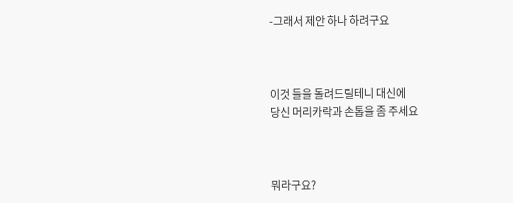-그래서 제안 하나 하려구요



이것 들을 돌려드릴테니 대신에
당신 머리카락과 손톱을 좀 주세요



뭐라구요?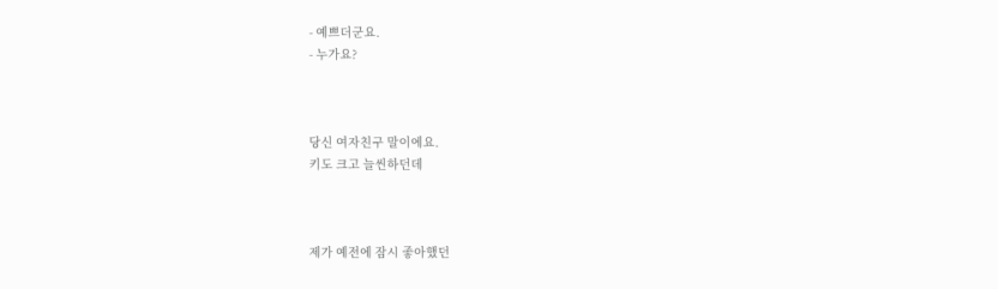- 예쁘더군요.
- 누가요?



당신 여자친구 말이에요.
키도 크고 늘씬하던데



제가 예전에 잠시 좋아했던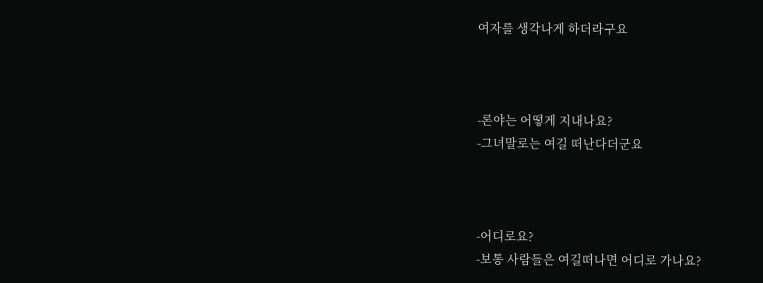여자를 생각나게 하더라구요



-론야는 어떻게 지내나요?
-그녀말로는 여길 떠난다더군요



-어디로요?
-보통 사람들은 여길떠나면 어디로 가나요?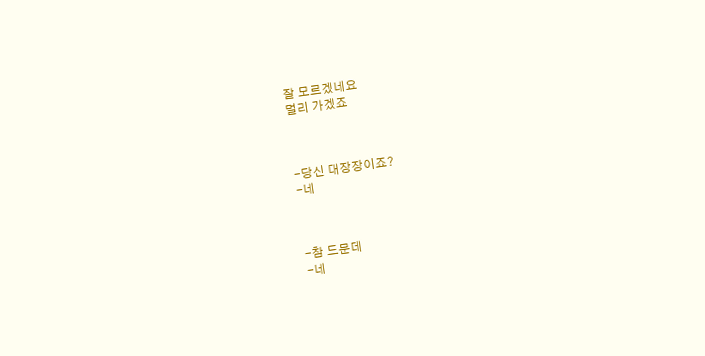잘 모르겠네요
멀리 가겠죠



-당신 대장장이죠?
-네



-참 드문데
-네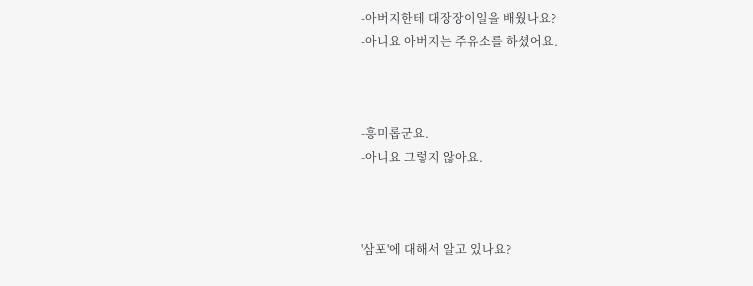-아버지한테 대장장이일을 배웠나요?
-아니요 아버지는 주유소를 하셨어요.



-흥미롭군요.
-아니요 그렇지 않아요.



'삼포'에 대해서 알고 있나요?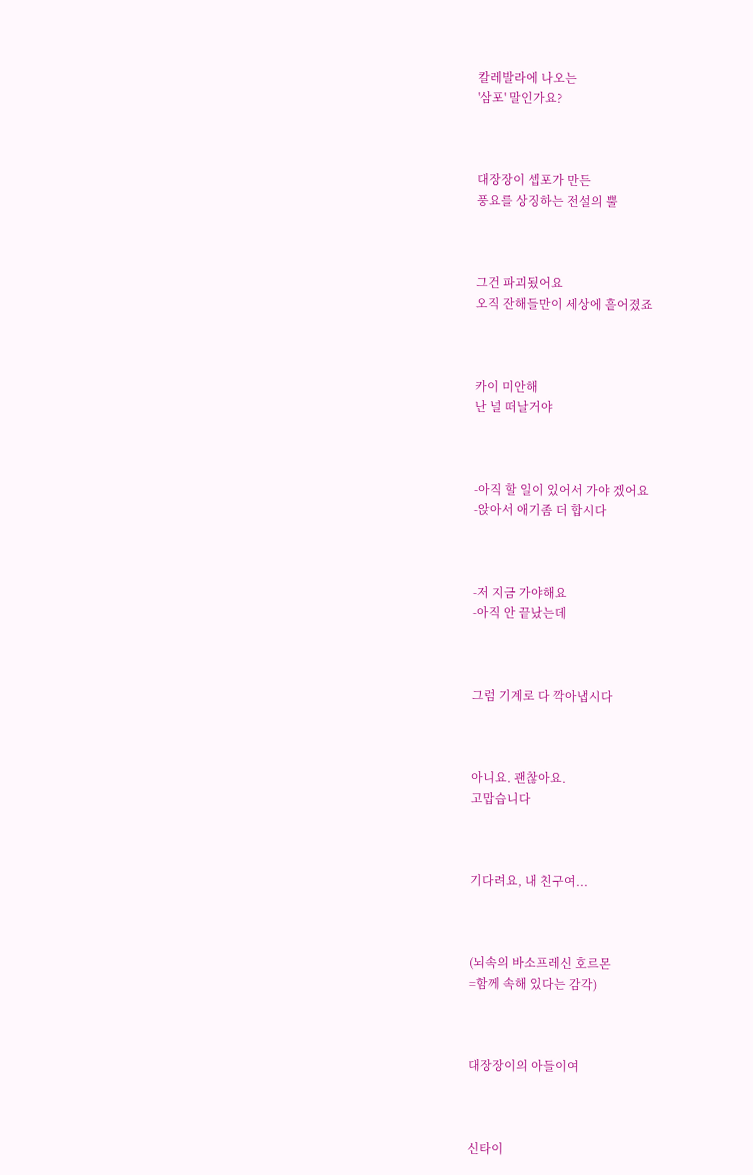칼레발라에 나오는
'삼포' 말인가요?



대장장이 셉포가 만든
풍요를 상징하는 전설의 뿔



그건 파괴됬어요
오직 잔해들만이 세상에 흩어졌죠



카이 미안해
난 널 떠날거야



-아직 할 일이 있어서 가야 겠어요
-앉아서 애기좀 더 합시다



-저 지금 가야해요
-아직 안 끝났는데



그럼 기계로 다 깍아냅시다



아니요. 괜찮아요.
고맙습니다



기다려요, 내 친구여...



(뇌속의 바소프레신 호르몬
=함께 속해 있다는 감각)



대장장이의 아들이여



신타이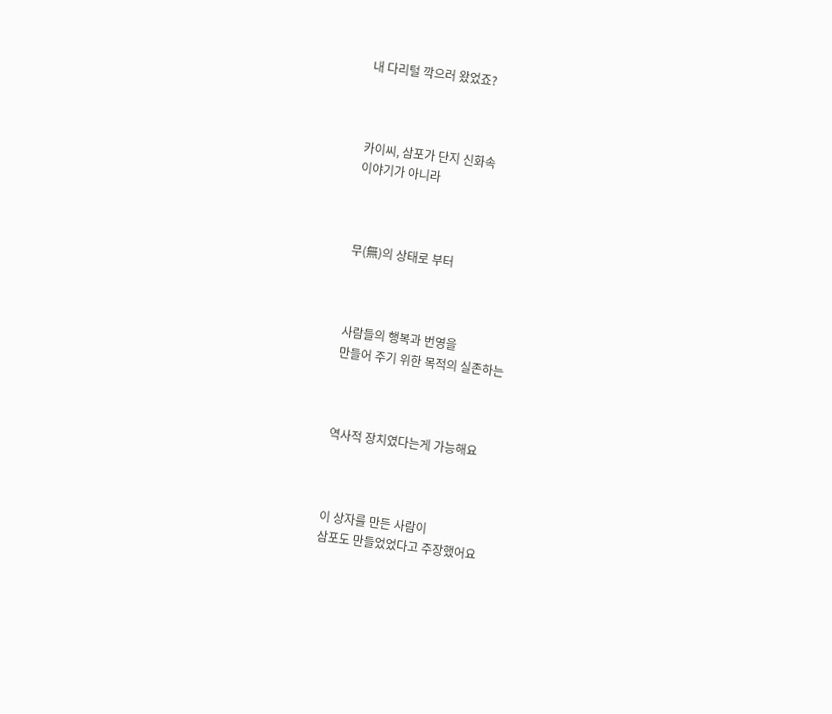내 다리털 깍으러 왔었죠?



카이씨, 삼포가 단지 신화속
이야기가 아니라



무(無)의 상태로 부터



사람들의 행복과 번영을
만들어 주기 위한 목적의 실존하는



역사적 장치였다는게 가능해요



이 상자를 만든 사람이
삼포도 만들었었다고 주장했어요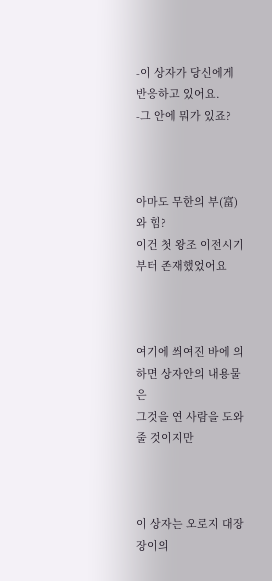-이 상자가 당신에게 반응하고 있어요.
-그 안에 뭐가 있죠?



아마도 무한의 부(富)와 힘?
이건 첫 왕조 이전시기부터 존재했었어요



여기에 씌여진 바에 의하면 상자안의 내용물은
그것을 연 사람을 도와줄 것이지만



이 상자는 오로지 대장장이의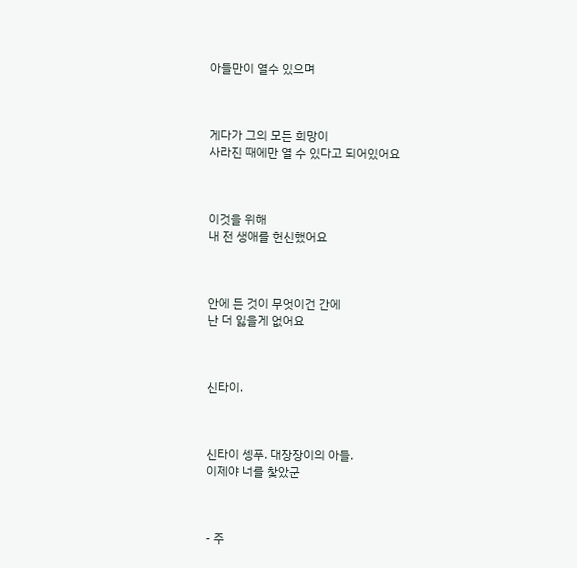아들만이 열수 있으며



게다가 그의 모든 희망이
사라진 때에만 열 수 있다고 되어있어요



이것을 위해
내 전 생애를 헌신했어요



안에 든 것이 무엇이건 간에
난 더 잃을게 없어요



신타이.



신타이 셍푸. 대장장이의 아들.
이제야 너를 찿았군



- 주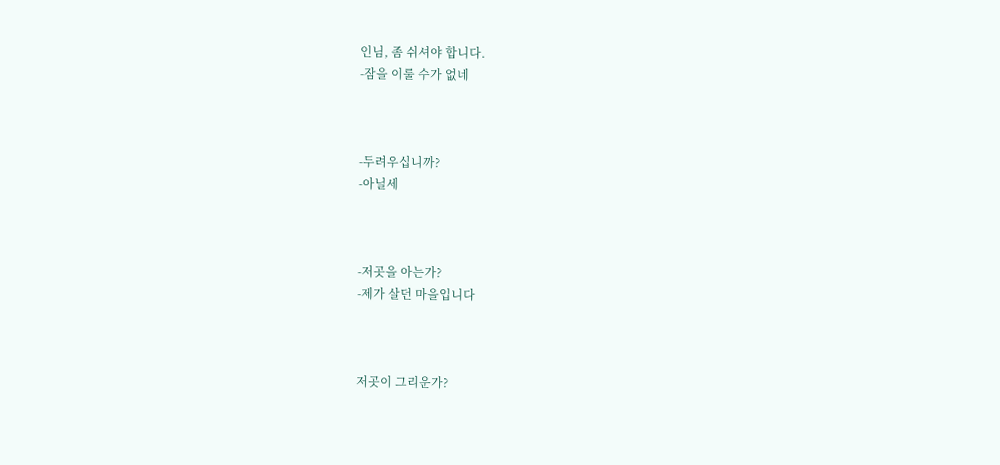인님, 좀 쉬셔야 합니다.
-잠을 이룰 수가 없네



-두려우십니까?
-아닐세



-저곳을 아는가?
-제가 살던 마을입니다



저곳이 그리운가?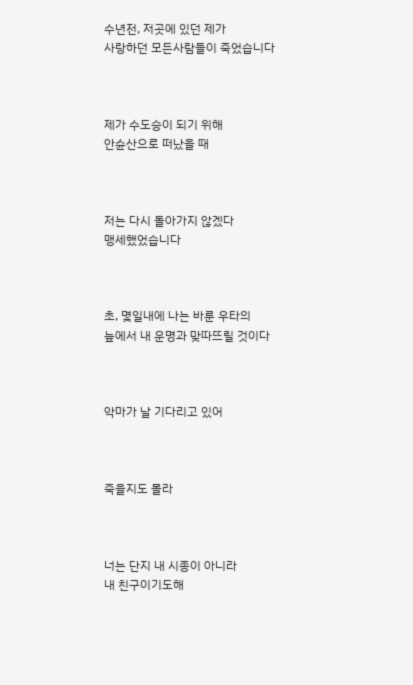수년전, 저곳에 있던 제가
사랑하던 모든사람들이 죽었습니다



제가 수도승이 되기 위해
안슌산으로 떠났을 때



저는 다시 돌아가지 않겠다
맹세했었습니다



초, 몇일내에 나는 바룬 우타의
늪에서 내 운명과 맞따뜨릴 것이다



악마가 날 기다리고 있어



죽을지도 몰라



너는 단지 내 시종이 아니라
내 친구이기도해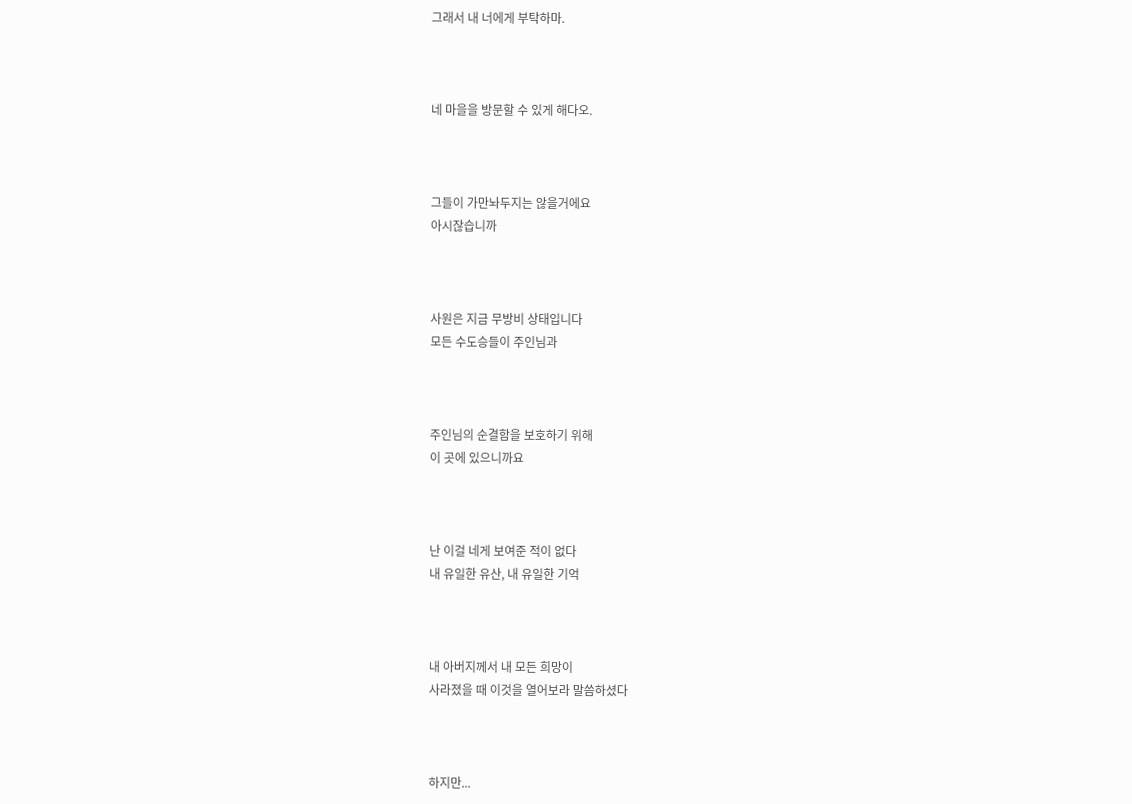그래서 내 너에게 부탁하마.



네 마을을 방문할 수 있게 해다오.



그들이 가만놔두지는 않을거에요
아시잖습니까



사원은 지금 무방비 상태입니다
모든 수도승들이 주인님과



주인님의 순결함을 보호하기 위해
이 곳에 있으니까요



난 이걸 네게 보여준 적이 없다
내 유일한 유산, 내 유일한 기억



내 아버지께서 내 모든 희망이
사라졌을 때 이것을 열어보라 말씀하셨다



하지만...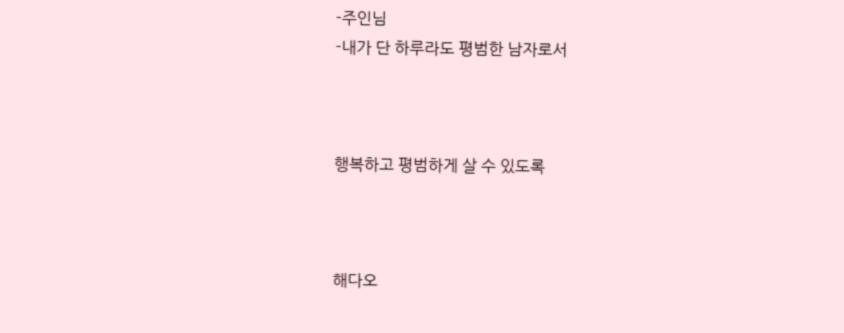-주인님
-내가 단 하루라도 평범한 남자로서



행복하고 평범하게 살 수 있도록



해다오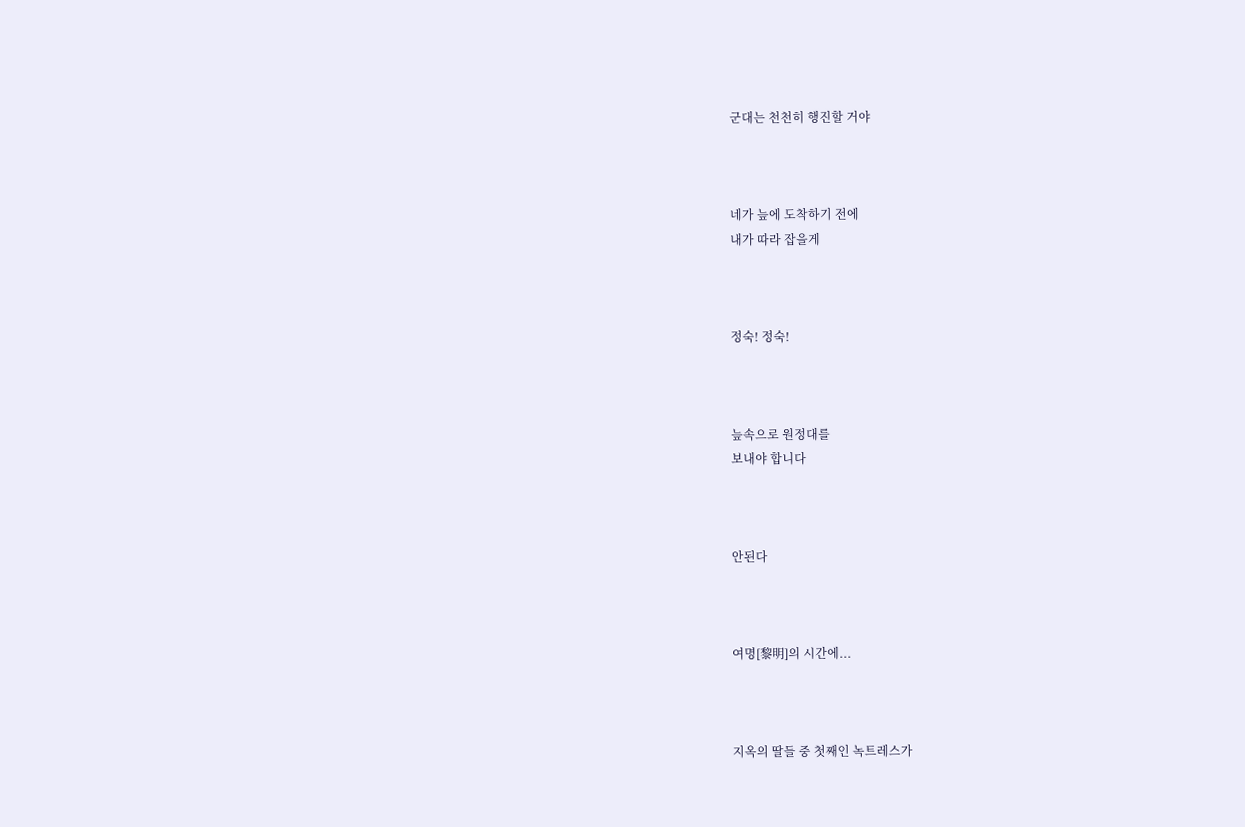군대는 천천히 행진할 거야



네가 늪에 도착하기 전에
내가 따라 잡을게



정숙! 정숙!



늪속으로 원정대를
보내야 합니다



안된다



여명[黎明]의 시간에...



지옥의 딸들 중 첫째인 녹트레스가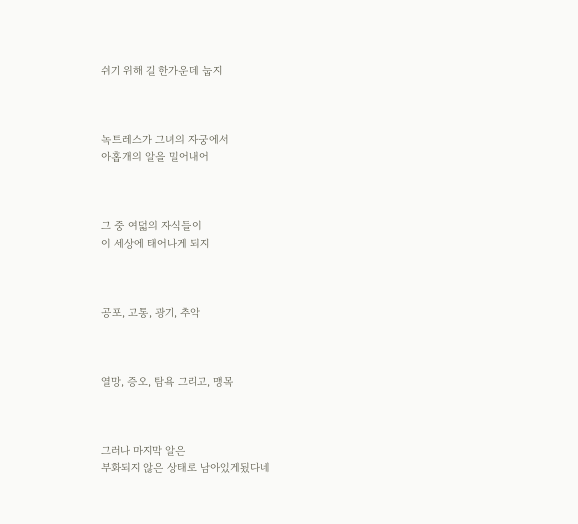쉬기 위해 길 한가운데 눕지



녹트레스가 그녀의 자궁에서
아홉개의 알을 밀어내어



그 중 여덟의 자식들이
이 세상에 태어나게 되지



공포, 고통, 광기, 추악



열망, 증오, 탐욕 그리고, 맹목



그러나 마지막 알은
부화되지 않은 상태로 남아있게됬다네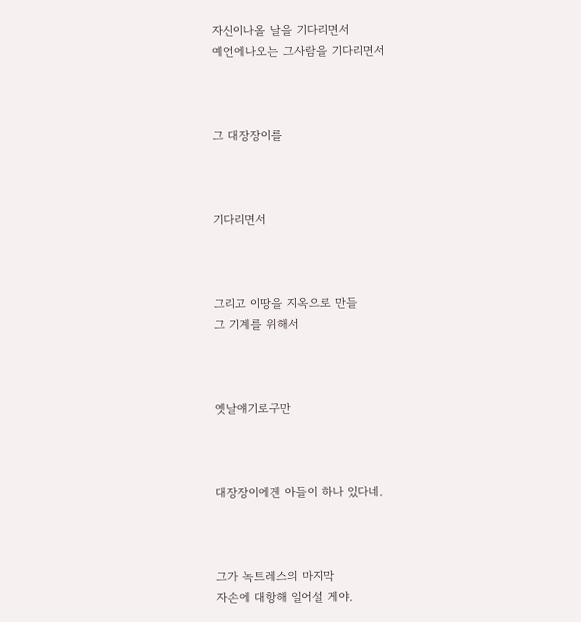자신이나올 날을 기다리면서
예언에나오는 그사람을 기다리면서



그 대장장이를



기다리면서



그리고 이땅을 지옥으로 만들
그 기계를 위해서



옛날얘기로구만



대장장이에겐 아들이 하나 있다네.



그가 녹트레스의 마지막
자손에 대항해 일어설 게야.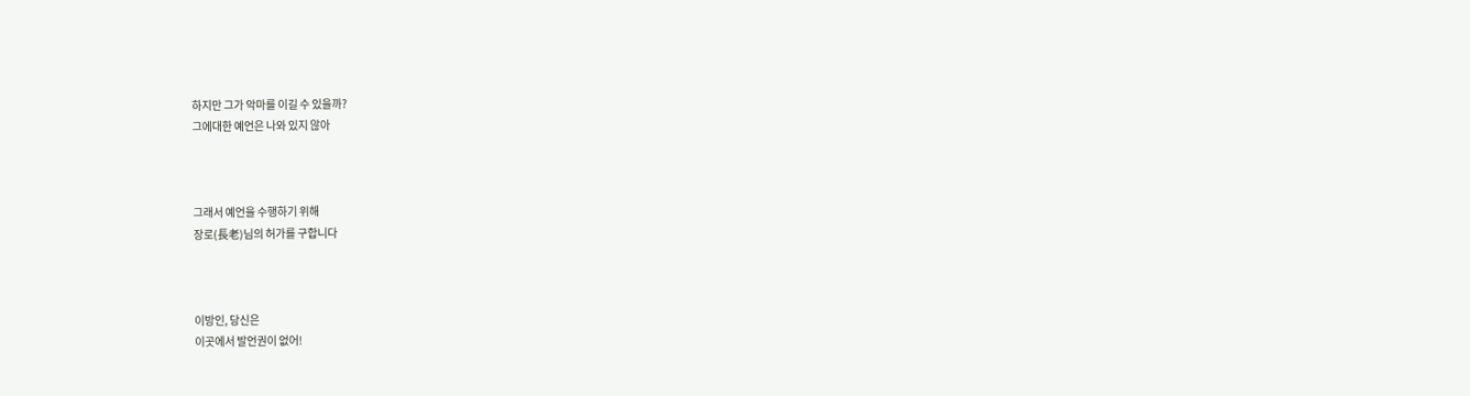하지만 그가 악마를 이길 수 있을까?
그에대한 예언은 나와 있지 않아



그래서 예언을 수행하기 위해
장로(長老)님의 허가를 구합니다



이방인, 당신은
이곳에서 발언권이 없어!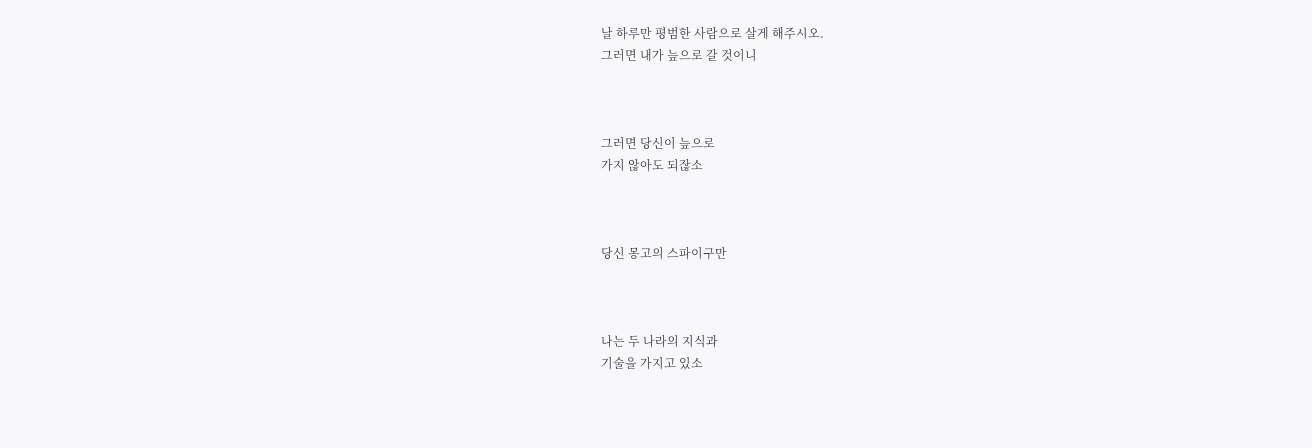날 하루만 평범한 사람으로 살게 해주시오.
그러면 내가 늪으로 갈 것이니



그러면 당신이 늪으로
가지 않아도 되잖소



당신 몽고의 스파이구만



나는 두 나라의 지식과
기술을 가지고 있소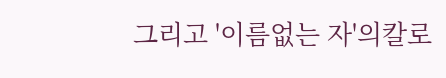그리고 '이름없는 자'의칼로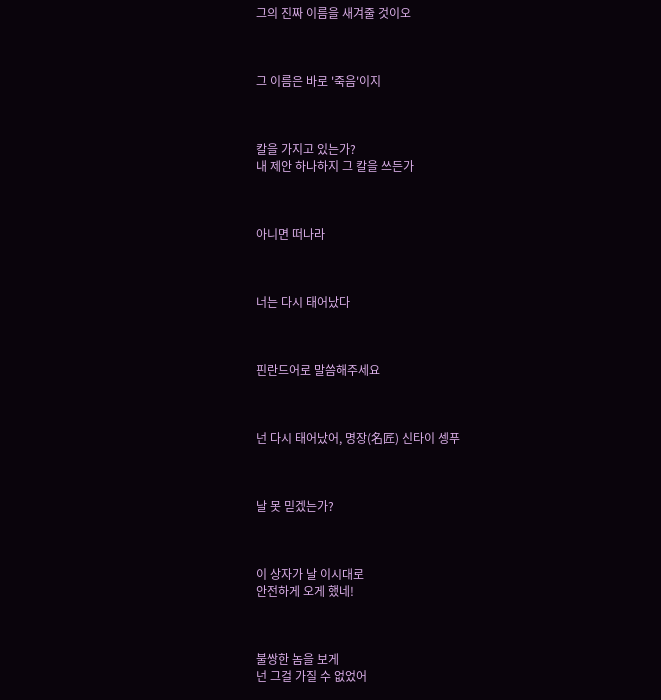그의 진짜 이름을 새겨줄 것이오



그 이름은 바로 '죽음'이지



칼을 가지고 있는가?
내 제안 하나하지 그 칼을 쓰든가



아니면 떠나라



너는 다시 태어났다



핀란드어로 말씀해주세요



넌 다시 태어났어, 명장(名匠) 신타이 셍푸



날 못 믿겠는가?



이 상자가 날 이시대로
안전하게 오게 했네!



불쌍한 놈을 보게
넌 그걸 가질 수 없었어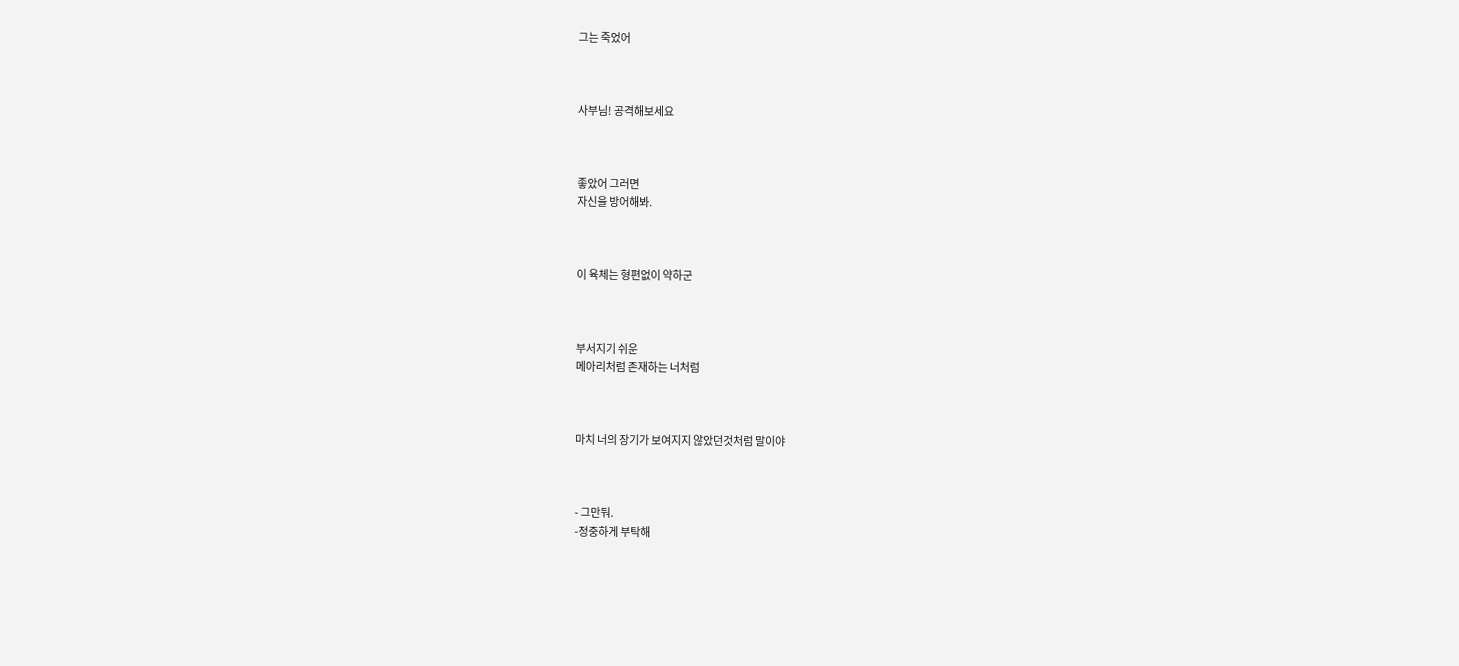그는 죽었어



사부님! 공격해보세요



좋았어 그러면
자신을 방어해봐.



이 육체는 형편없이 약하군



부서지기 쉬운
메아리처럼 존재하는 너처럼



마치 너의 장기가 보여지지 않았던것처럼 말이야



- 그만둬.
-정중하게 부탁해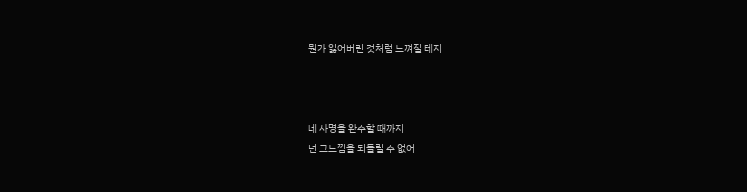뭔가 잃어버린 것처럼 느껴질 테지



네 사명을 완수할 때까지
넌 그느낌을 되돌릴 수 없어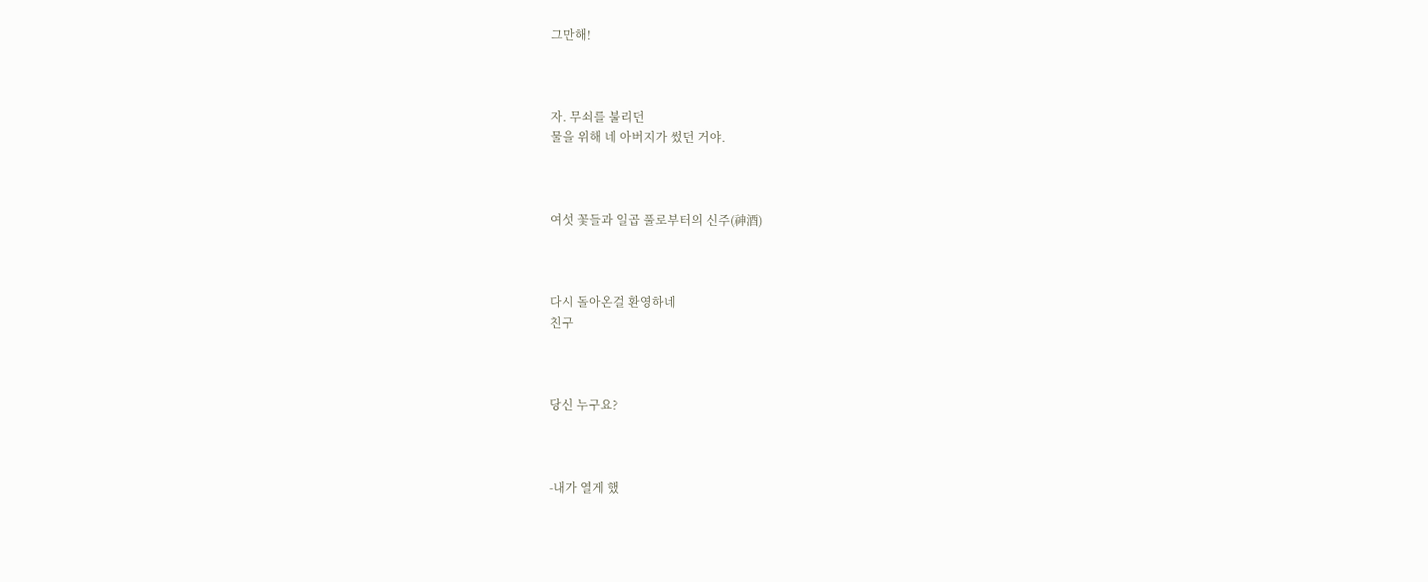그만해!



자. 무쇠를 불리던
물을 위해 네 아버지가 썼던 거야.



여섯 꽃들과 일곱 풀로부터의 신주(神酒)



다시 돌아온걸 환영하네
친구



당신 누구요?



-내가 열게 했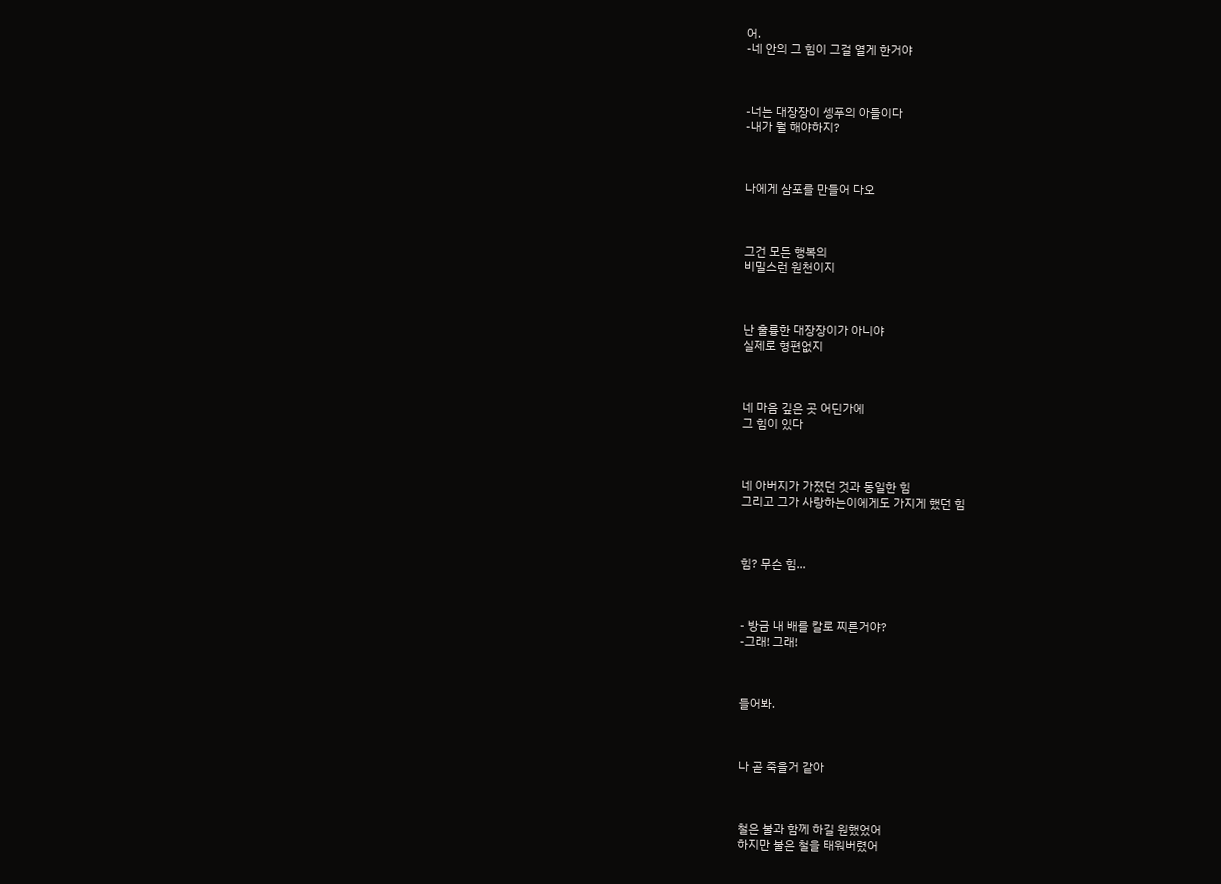어.
-네 안의 그 힘이 그걸 열게 한거야



-너는 대장장이 셍푸의 아들이다
-내가 뭘 해야하지?



나에게 삼포를 만들어 다오



그건 모든 행복의
비밀스런 원천이지



난 훌륭한 대장장이가 아니야
실제로 형편없지



네 마음 깊은 곳 어딘가에
그 힘이 있다



네 아버지가 가졌던 것과 동일한 힘
그리고 그가 사랑하는이에게도 가지게 했던 힘



힘? 무슨 힘...



- 방금 내 배를 칼로 찌른거야?
-그래! 그래!



들어봐.



나 곧 죽을거 같아



철은 불과 함께 하길 원했었어
하지만 불은 철을 태워버렸어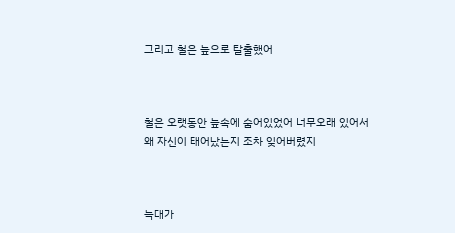그리고 철은 늪으로 탈출했어



철은 오랫동안 늪속에 숨어있었어 너무오래 있어서
왜 자신이 태어났는지 조차 잊어버렸지



늑대가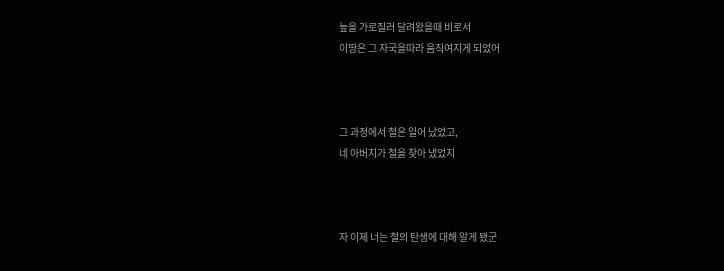늪을 가로질러 달려왔을때 비로서
이땅은 그 자국을따라 움직여지게 되었어



그 과정에서 철은 일어 났었고,
네 아버지가 철을 찾아 냈었지



자 이제 너는 철의 탄생에 대해 알게 됐군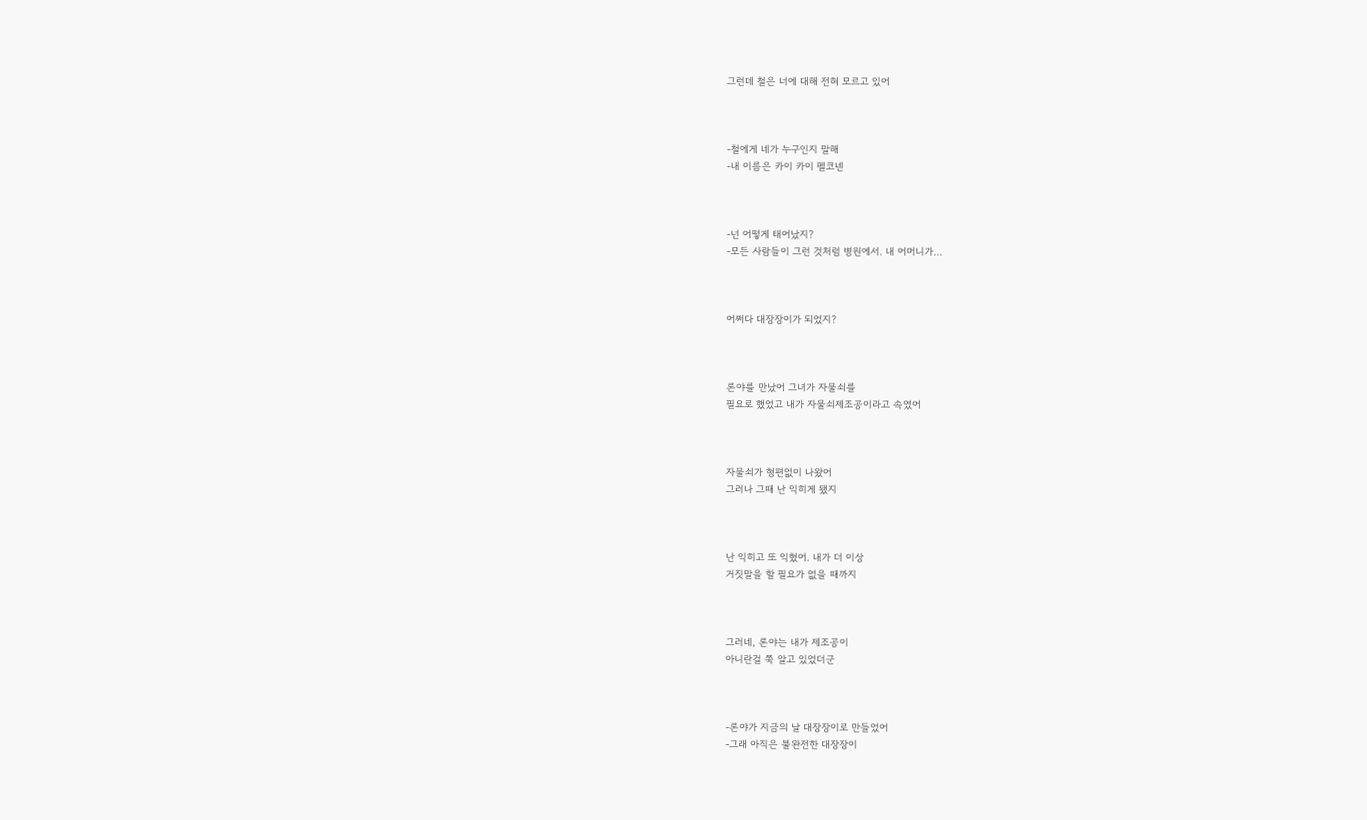그런데 철은 너에 대해 전혀 모르고 있어



-철에게 네가 누구인지 말해
-내 이름은 카이 카이 펠코넨



-넌 어떻게 태어났지?
-모든 사람들이 그런 것처럼 병원에서. 내 어머니가...



어쩌다 대장장이가 되었지?



론야를 만났어 그녀가 자물쇠를
필요로 했었고 내가 자물쇠제조공이라고 속였어



자물쇠가 형편없이 나왔어
그러나 그때 난 익히게 됐지



난 익히고 또 익혔어. 내가 더 이상
거짓말을 할 필요가 없을 때까지



그러네, 론야는 내가 제조공이
아니란걸 쭉 알고 있었더군



-론야가 지금의 날 대장장이로 만들었어
-그래 아직은 불완전한 대장장이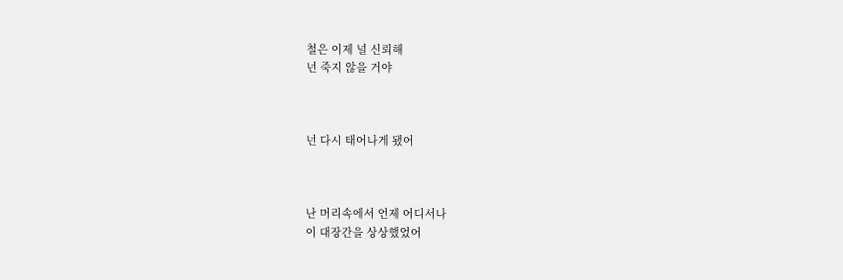철은 이제 널 신뢰해
넌 죽지 않을 거야



넌 다시 태어나게 됐어



난 머리속에서 언제 어디서나
이 대장간을 상상했었어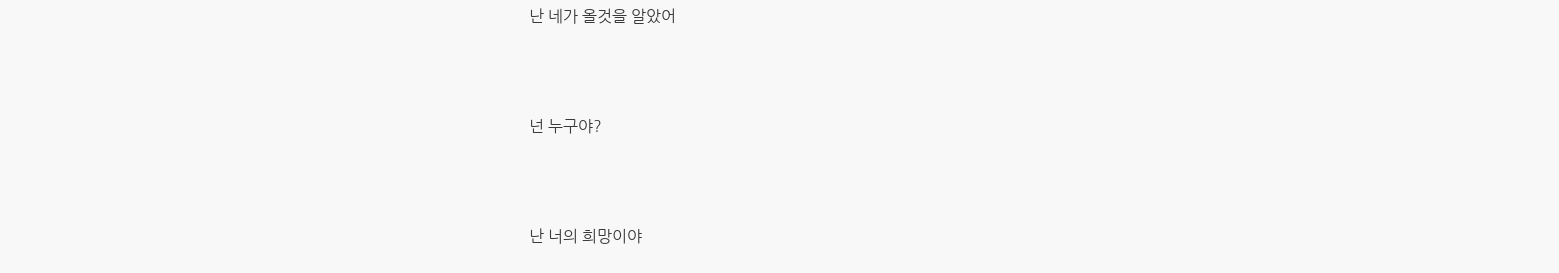난 네가 올것을 알았어



넌 누구야?



난 너의 희망이야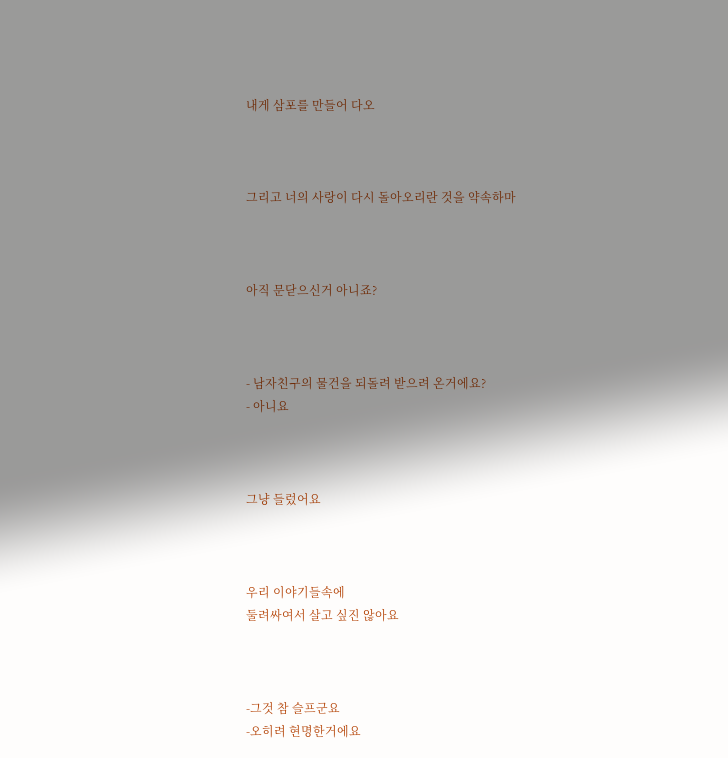내게 삼포를 만들어 다오



그리고 너의 사랑이 다시 돌아오리란 것을 약속하마



아직 문닫으신거 아니죠?



- 남자친구의 물건을 되돌려 받으려 온거에요?
- 아니요



그냥 들렀어요



우리 이야기들속에
둘려싸여서 살고 싶진 않아요



-그것 참 슬프군요
-오히려 현명한거에요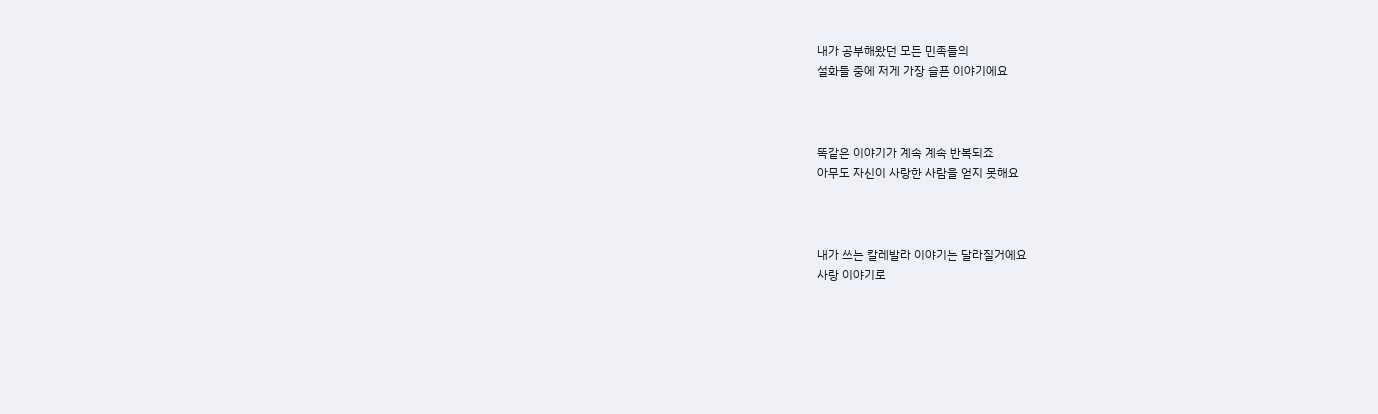내가 공부해왔던 모든 민족들의
설화들 중에 저게 가장 슬픈 이야기에요



똑같은 이야기가 계속 계속 반복되죠
아무도 자신이 사랑한 사람을 얻지 못해요



내가 쓰는 칼레발라 이야기는 달라질거에요
사랑 이야기로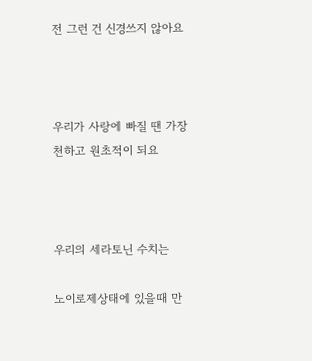전 그런 건 신경쓰지 않아요



우리가 사랑에 빠질 땐 가장 천하고 원초적이 되요



우리의 세라토닌 수치는

노이로제상태에 있을때 만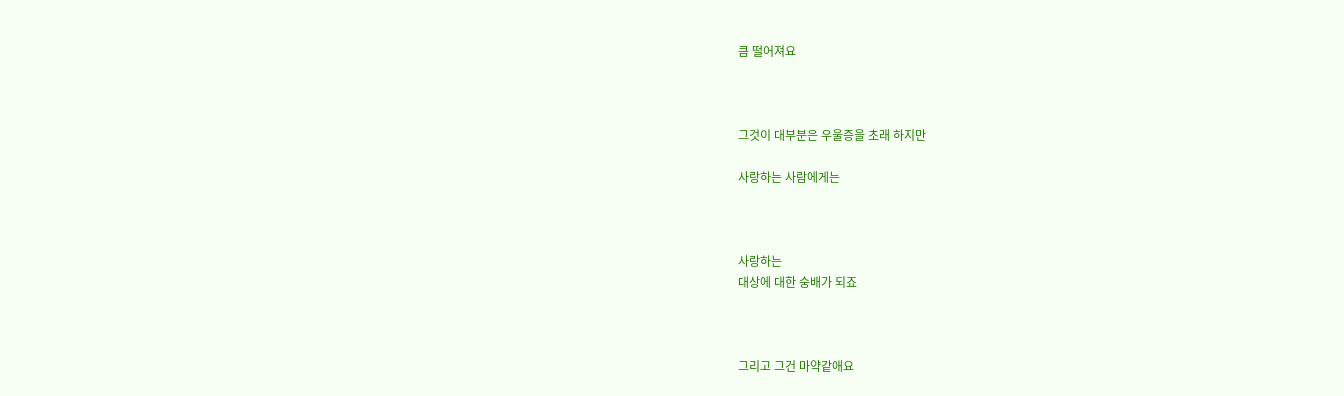큼 떨어져요



그것이 대부분은 우울증을 초래 하지만

사랑하는 사람에게는



사랑하는
대상에 대한 숭배가 되죠



그리고 그건 마약같애요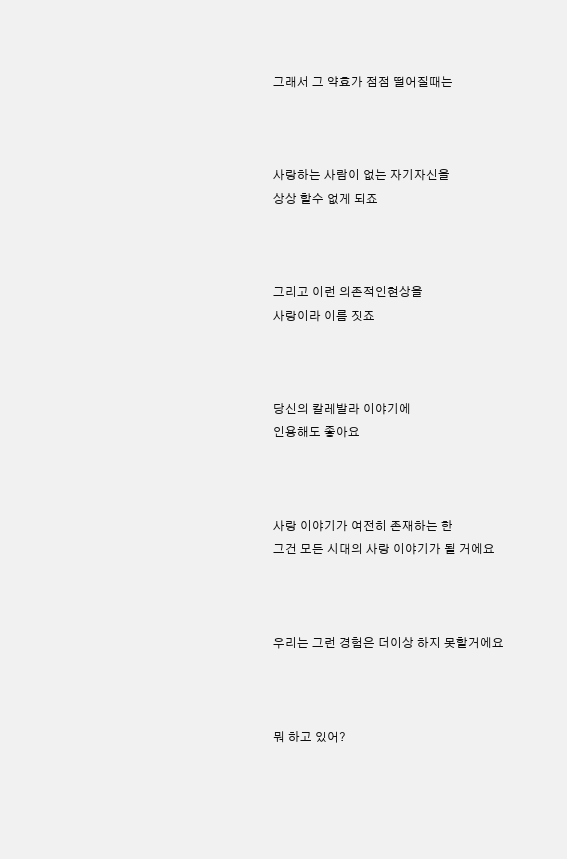그래서 그 약효가 점점 떨어질때는



사랑하는 사람이 없는 자기자신을
상상 할수 없게 되죠



그리고 이런 의존적인현상을
사랑이라 이름 짓죠



당신의 칼레발라 이야기에
인용해도 좋아요



사랑 이야기가 여전히 존재하는 한
그건 모든 시대의 사랑 이야기가 될 거에요



우리는 그런 경험은 더이상 하지 못할거에요



뭐 하고 있어?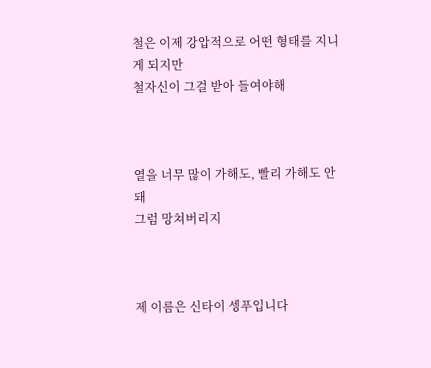철은 이제 강압적으로 어떤 형태를 지니게 되지만
철자신이 그걸 받아 들여야해



열을 너무 많이 가해도, 빨리 가해도 안돼
그럼 망쳐버리지



제 이름은 신타이 셍푸입니다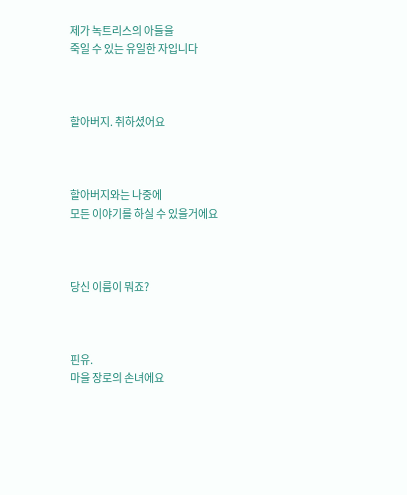제가 녹트리스의 아들을
죽일 수 있는 유일한 자입니다



할아버지. 취하셨어요



할아버지와는 나중에
모든 이야기를 하실 수 있을거에요



당신 이름이 뭐죠?



핀유.
마을 장로의 손녀에요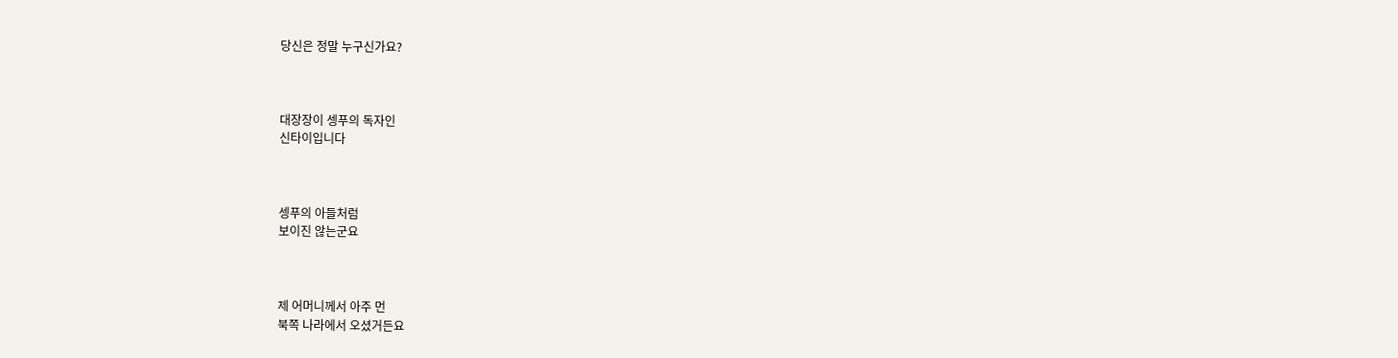당신은 정말 누구신가요?



대장장이 셍푸의 독자인
신타이입니다



셍푸의 아들처럼
보이진 않는군요



제 어머니께서 아주 먼
북쪽 나라에서 오셨거든요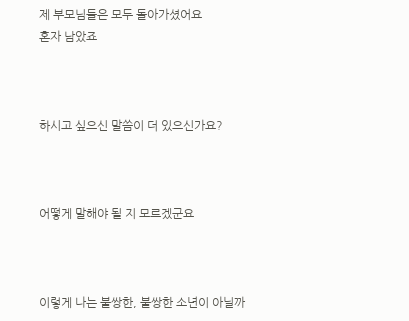제 부모님들은 모두 돌아가셨어요
혼자 남았죠



하시고 싶으신 말씀이 더 있으신가요?



어떻게 말해야 될 지 모르겠군요



이렇게 나는 불쌍한, 불쌍한 소년이 아닐까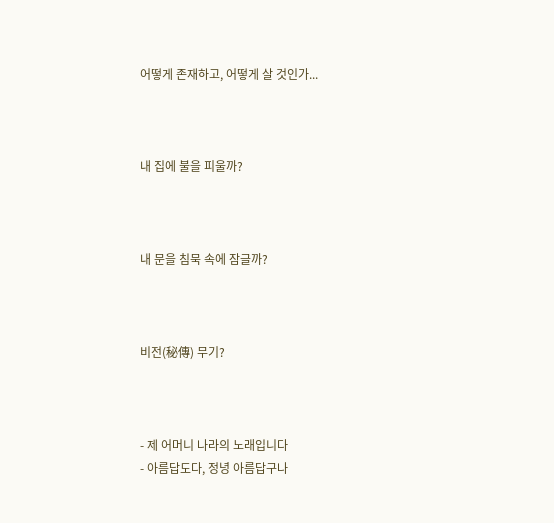어떻게 존재하고, 어떻게 살 것인가...



내 집에 불을 피울까?



내 문을 침묵 속에 잠글까?



비전(秘傳) 무기?



- 제 어머니 나라의 노래입니다
- 아름답도다, 정녕 아름답구나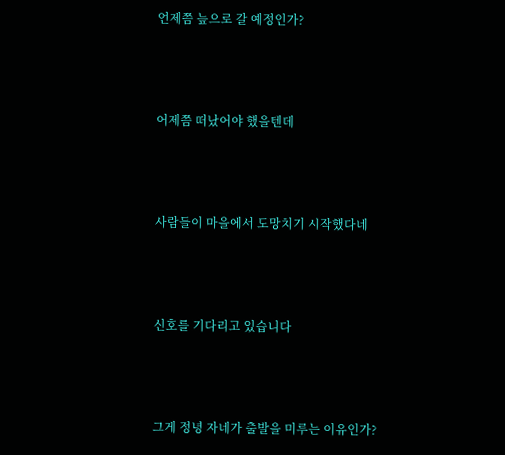언제쯤 늪으로 갈 예정인가?



어제쯤 떠났어야 했을텐데



사람들이 마을에서 도망치기 시작했다네



신호를 기다리고 있습니다



그게 정녕 자네가 출발을 미루는 이유인가?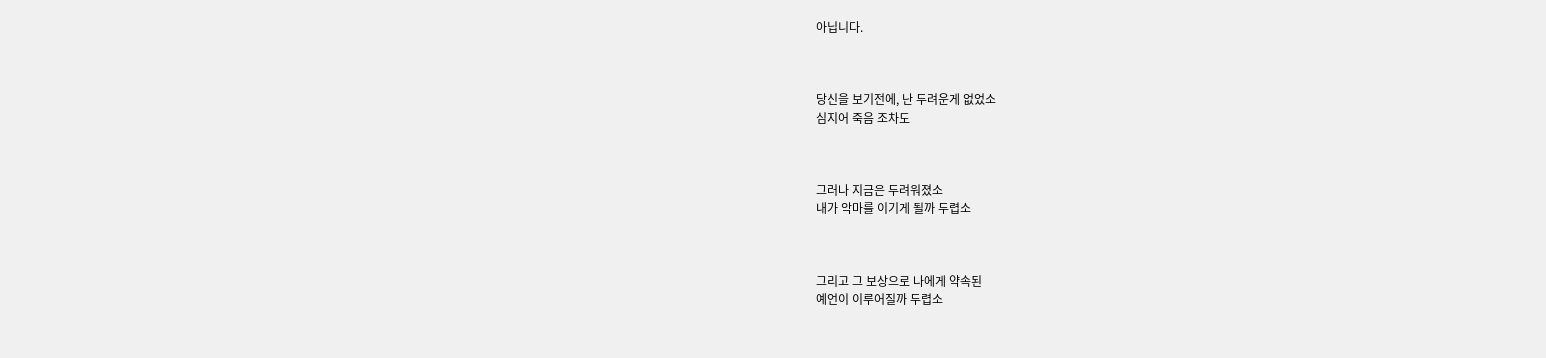아닙니다.



당신을 보기전에, 난 두려운게 없었소
심지어 죽음 조차도



그러나 지금은 두려워졌소
내가 악마를 이기게 될까 두렵소



그리고 그 보상으로 나에게 약속된
예언이 이루어질까 두렵소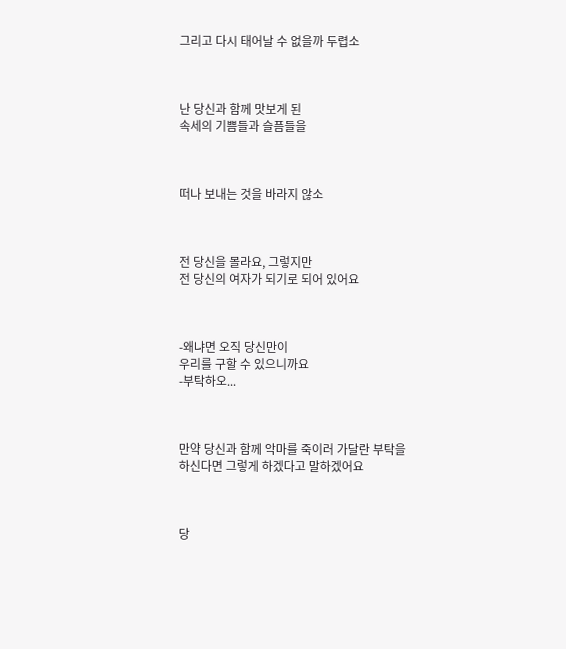그리고 다시 태어날 수 없을까 두렵소



난 당신과 함께 맛보게 된
속세의 기쁨들과 슬픔들을



떠나 보내는 것을 바라지 않소



전 당신을 몰라요, 그렇지만
전 당신의 여자가 되기로 되어 있어요



-왜냐면 오직 당신만이
우리를 구할 수 있으니까요
-부탁하오...



만약 당신과 함께 악마를 죽이러 가달란 부탁을
하신다면 그렇게 하겠다고 말하겠어요



당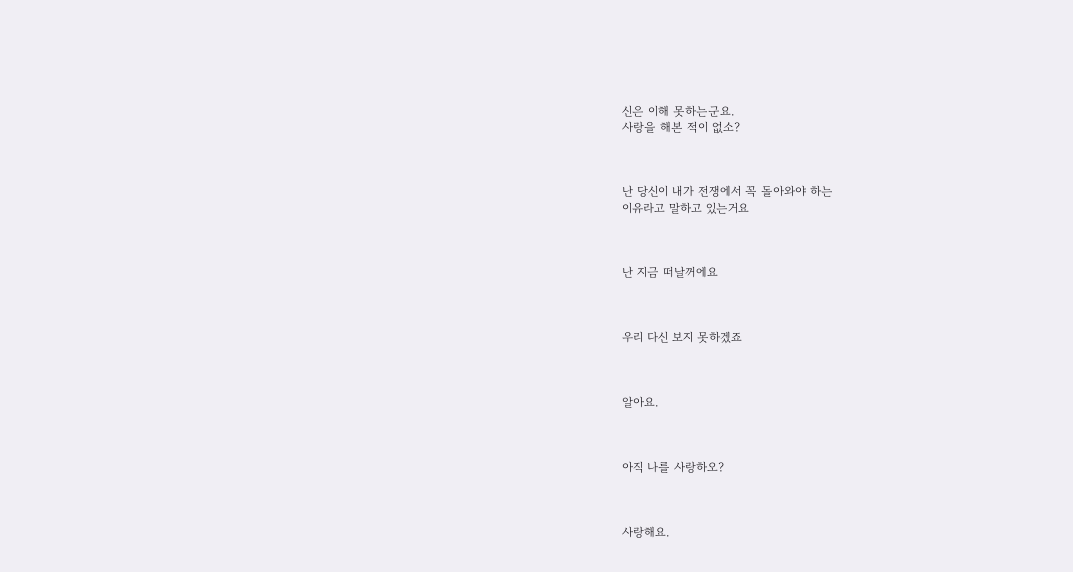신은 이해 못하는군요.
사랑을 해본 적이 없소?



난 당신이 내가 전쟁에서 꼭 돌아와야 하는
이유라고 말하고 있는거요



난 지금 떠날꺼에요



우리 다신 보지 못하겠죠



알아요.



아직 나를 사랑하오?



사랑해요.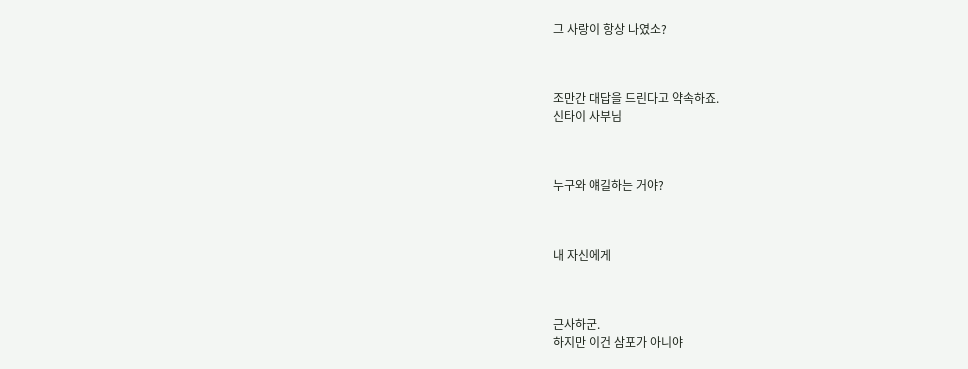그 사랑이 항상 나였소?



조만간 대답을 드린다고 약속하죠.
신타이 사부님



누구와 얘길하는 거야?



내 자신에게



근사하군.
하지만 이건 삼포가 아니야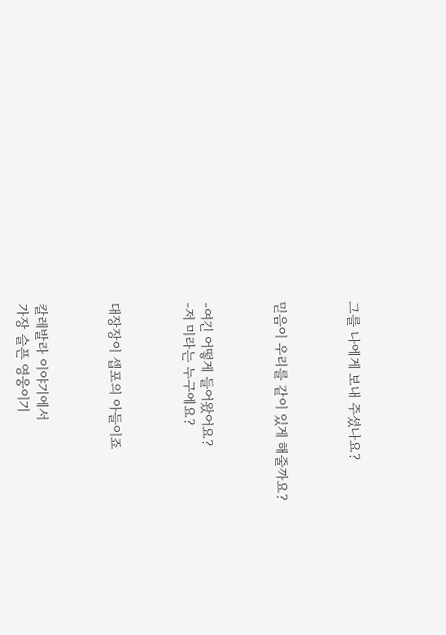그를 나에게 보내 주셨나요?



믿음이 우리를 같이 있게 해줄까요?



-여긴 어떻게 들어왔어요?
-저 미라는 누구에요?



대장장이 셉포의 아들이죠



칼레발라 이야기에서
가장 슬픈 영웅이기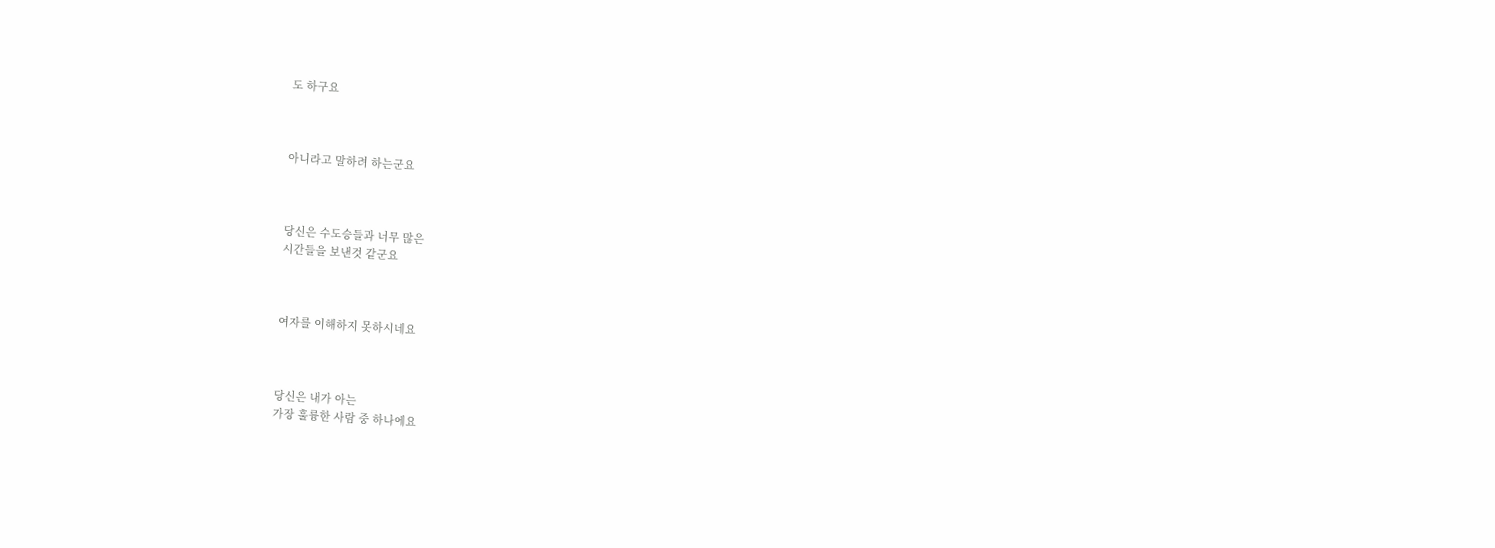도 하구요



아니라고 말하려 하는군요



당신은 수도승들과 너무 많은
시간들을 보낸것 같군요



여자를 이해하지 못하시네요



당신은 내가 아는
가장 훌륭한 사람 중 하나에요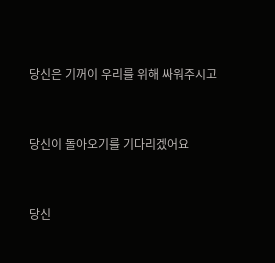당신은 기꺼이 우리를 위해 싸워주시고



당신이 돌아오기를 기다리겠어요



당신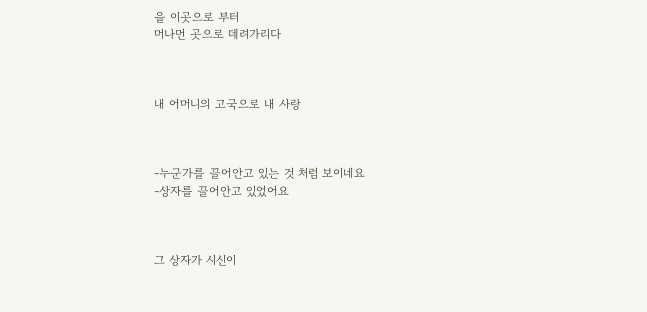을 이곳으로 부터
머나먼 곳으로 데려가리다



내 어머니의 고국으로 내 사랑



-누군가를 끌어안고 있는 것 처럼 보이네요
-상자를 끌어안고 있었어요



그 상자가 시신이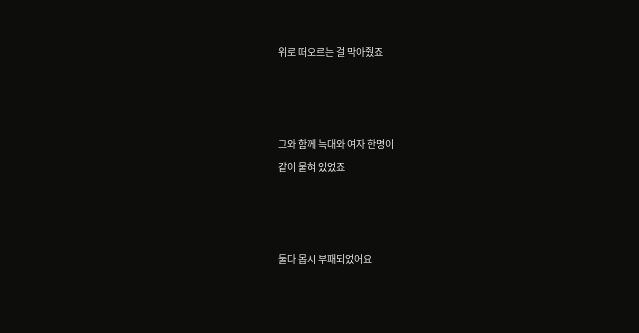위로 떠오르는 걸 막아줬죠



그와 함께 늑대와 여자 한명이
같이 뭍혀 있었죠



둘다 몹시 부패되었어요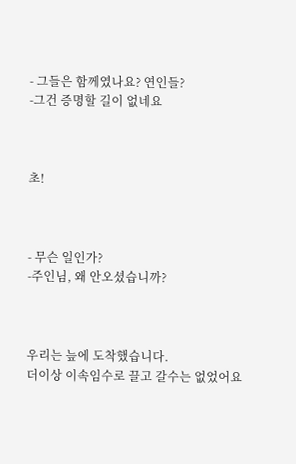- 그들은 함께였나요? 연인들?
-그건 증명할 길이 없네요



초!



- 무슨 일인가?
-주인님, 왜 안오셨습니까?



우리는 늪에 도착했습니다.
더이상 이속임수로 끌고 갈수는 없었어요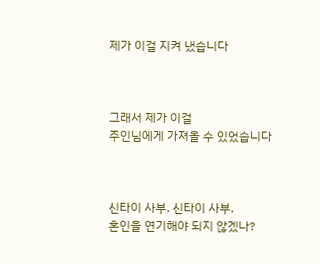제가 이걸 지켜 냈습니다



그래서 제가 이걸
주인님에게 가져올 수 있었습니다



신타이 사부. 신타이 사부.
혼인을 연기해야 되지 않겠나?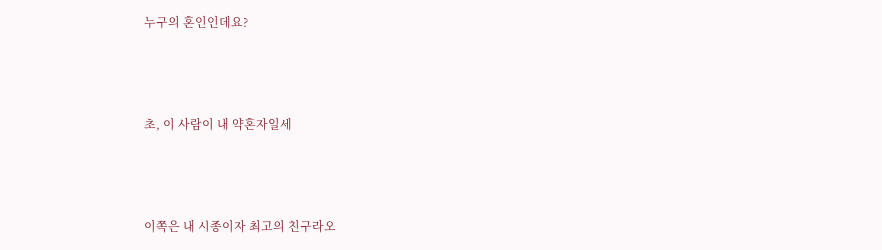누구의 혼인인데요?



초, 이 사람이 내 약혼자일세



이쪽은 내 시종이자 최고의 친구라오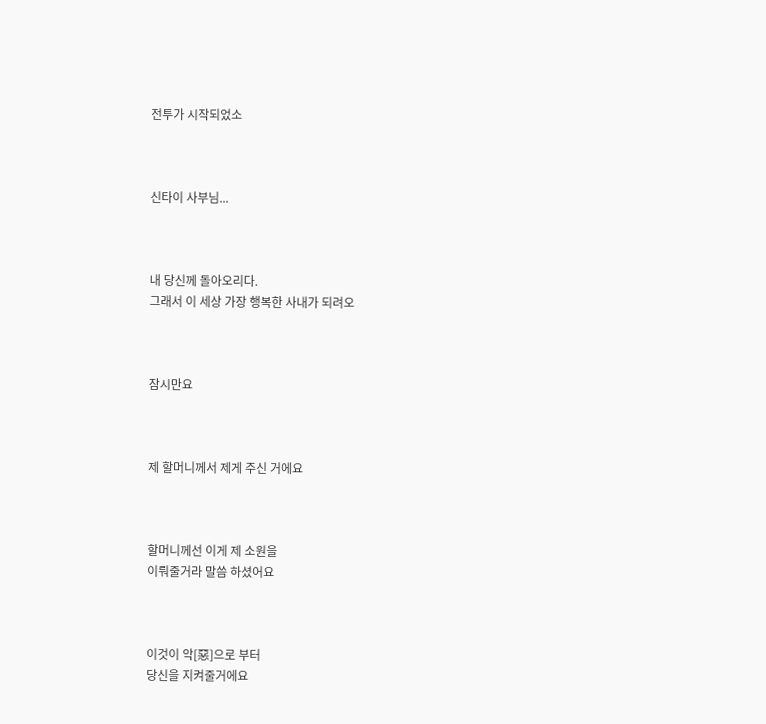전투가 시작되었소



신타이 사부님...



내 당신께 돌아오리다.
그래서 이 세상 가장 행복한 사내가 되려오



잠시만요



제 할머니께서 제게 주신 거에요



할머니께선 이게 제 소원을
이뤄줄거라 말씀 하셨어요



이것이 악[惡]으로 부터
당신을 지켜줄거에요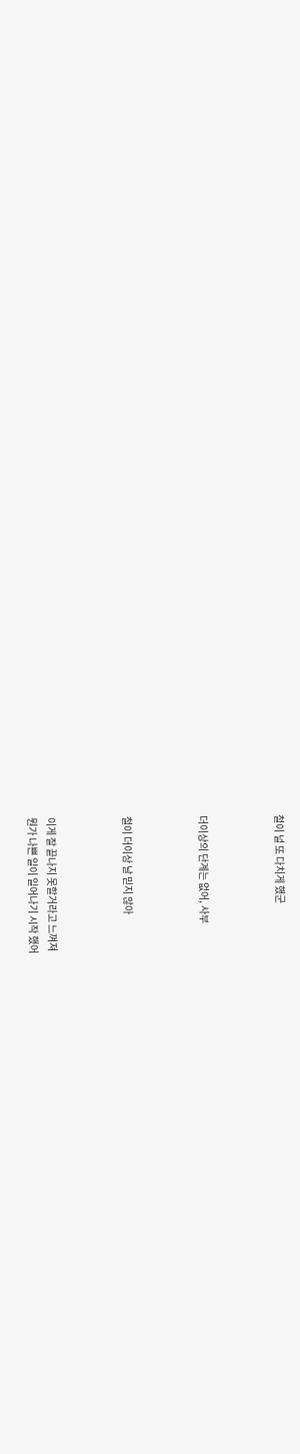철이 널 또 다치게 했군



더이상의 단계는 없어, 사부



철이 더이상 날 믿지 않아



이게 잘 끝나지 못할거라고 느껴져
뭔가 나쁜 일이 일어나기 시작 했어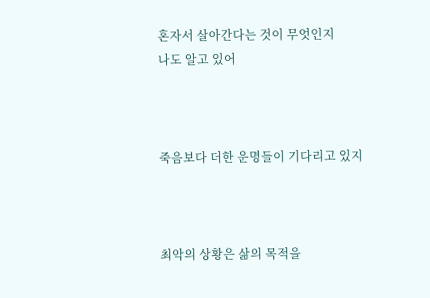혼자서 살아간다는 것이 무엇인지
나도 알고 있어



죽음보다 더한 운명들이 기다리고 있지



최악의 상황은 삶의 목적을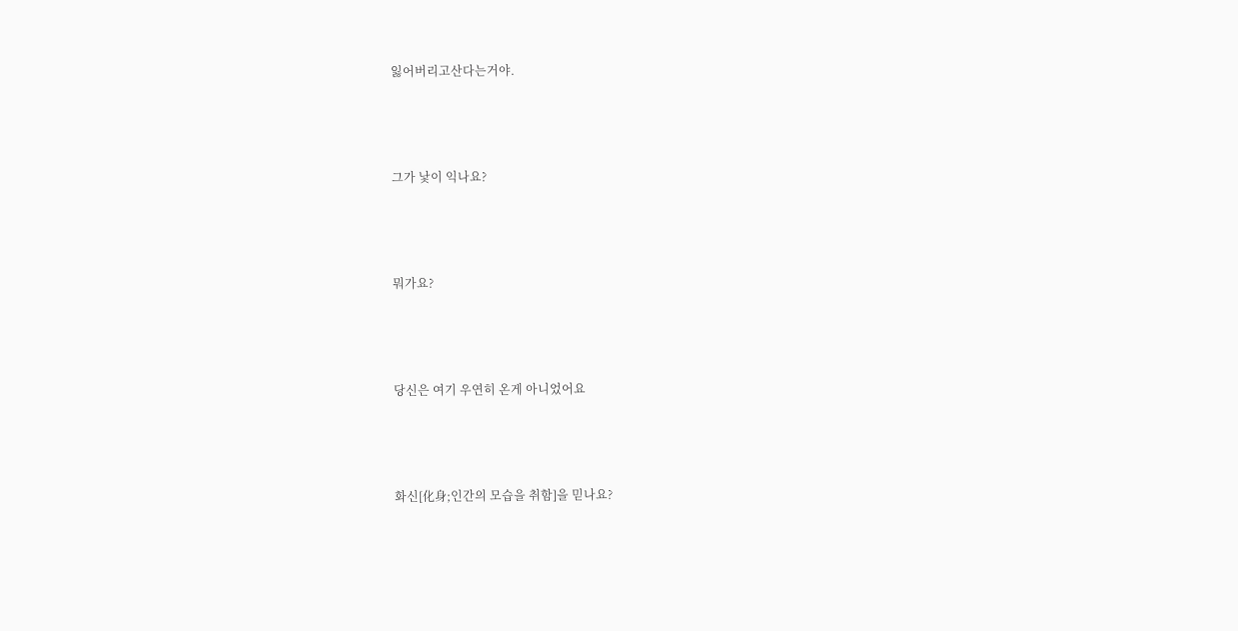잃어버리고산다는거야.



그가 낯이 익나요?



뭐가요?



당신은 여기 우연히 온게 아니었어요



화신[化身;인간의 모습을 취함]을 믿나요?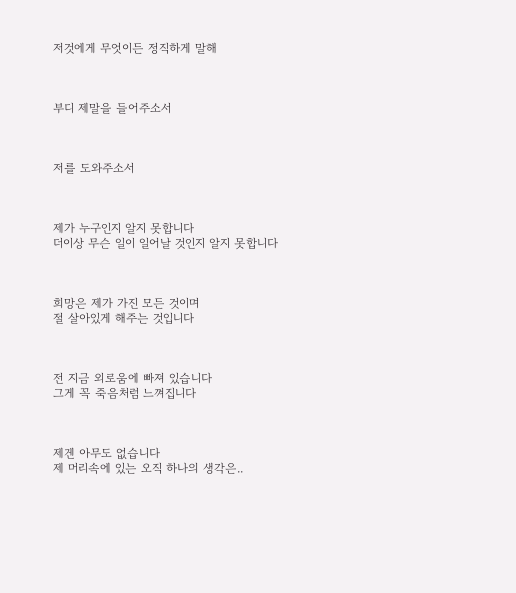저것에게 무엇이든 정직하게 말해



부디 제말을 들어주소서



저를 도와주소서



제가 누구인지 알지 못합니다
더이상 무슨 일이 일어날 것인지 알지 못합니다



희망은 제가 가진 모든 것이며
절 살아있게 해주는 것입니다



전 지금 외로움에 빠져 있습니다
그게 꼭 죽음처럼 느껴집니다



제겐 아무도 없습니다
제 머리속에 있는 오직 하나의 생각은..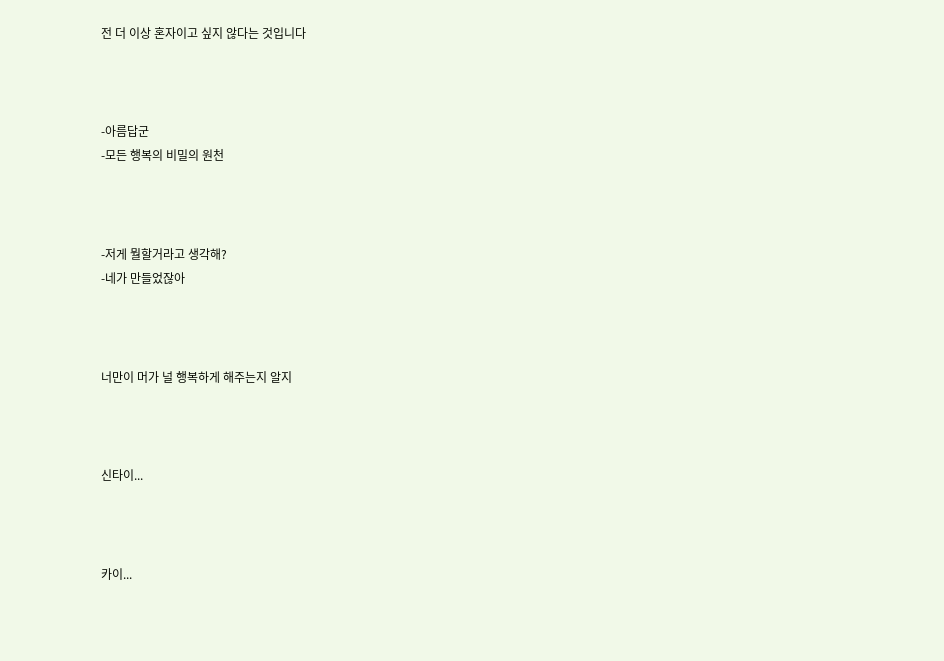전 더 이상 혼자이고 싶지 않다는 것입니다



-아름답군
-모든 행복의 비밀의 원천



-저게 뭘할거라고 생각해?
-네가 만들었잖아



너만이 머가 널 행복하게 해주는지 알지



신타이...



카이...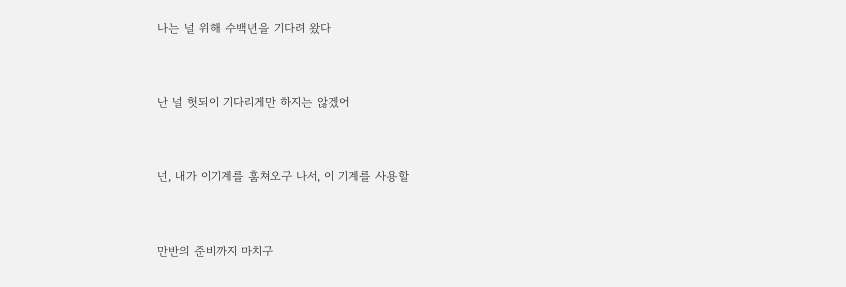나는 널 위해 수백년을 기다려 왔다



난 널 헛되이 기다리게만 하지는 않겠어



넌, 내가 이기계를 훔쳐오구 나서, 이 기계를 사용할



만반의 준비까지 마치구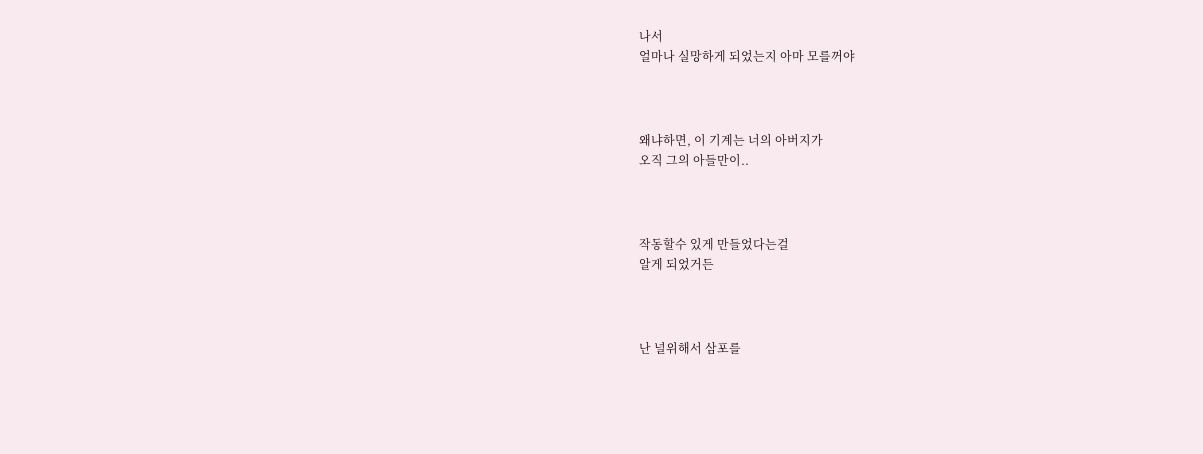나서
얼마나 실망하게 되었는지 아마 모를꺼야



왜냐하면, 이 기계는 너의 아버지가
오직 그의 아들만이..



작동할수 있게 만들었다는걸
알게 되었거든



난 널위해서 삼포를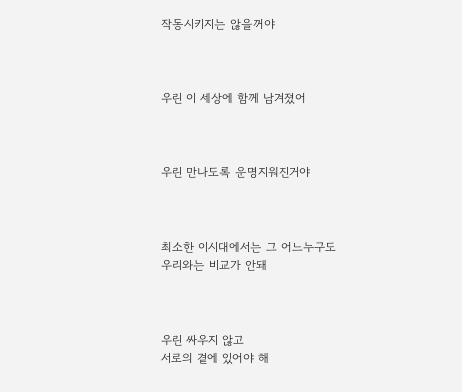작동시키지는 않을꺼야



우린 이 세상에 함께 남겨졌어



우린 만나도록 운명지워진거야



최소한 이시대에서는 그 어느누구도
우리와는 비교가 안돼



우린 싸우지 않고
서로의 곁에 있어야 해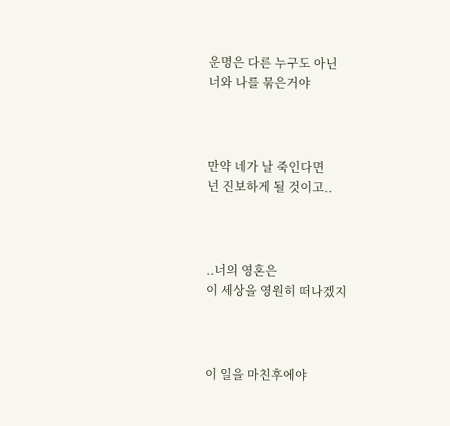운명은 다른 누구도 아닌
너와 나를 묶은거야



만약 네가 날 죽인다면
넌 진보하게 될 것이고..



..너의 영혼은
이 세상을 영원히 떠나겠지



이 일을 마친후에야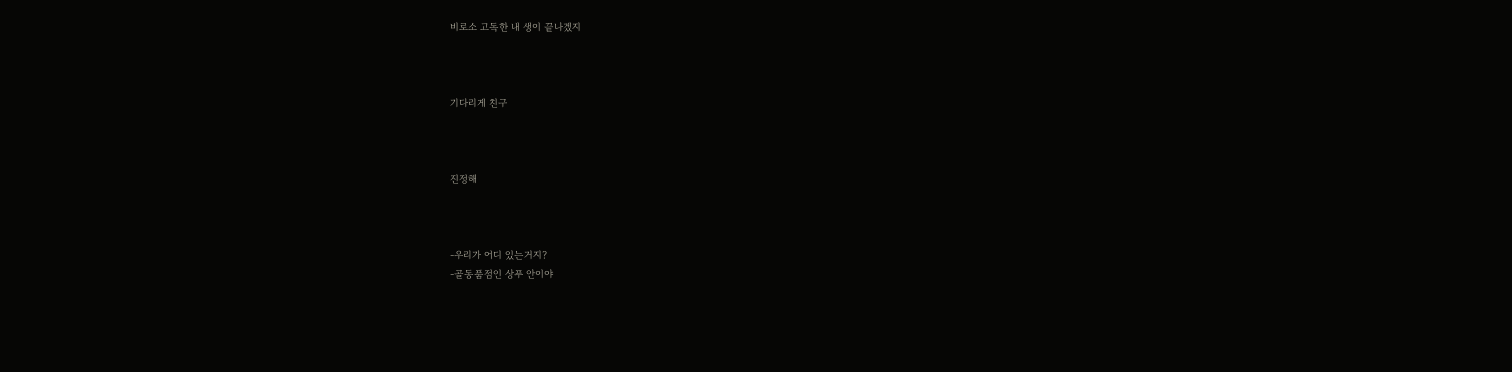비로소 고독한 내 생이 끝나겠지



기다리게 친구



진정해



-우리가 어디 있는거지?
-골동품점인 상푸 안이야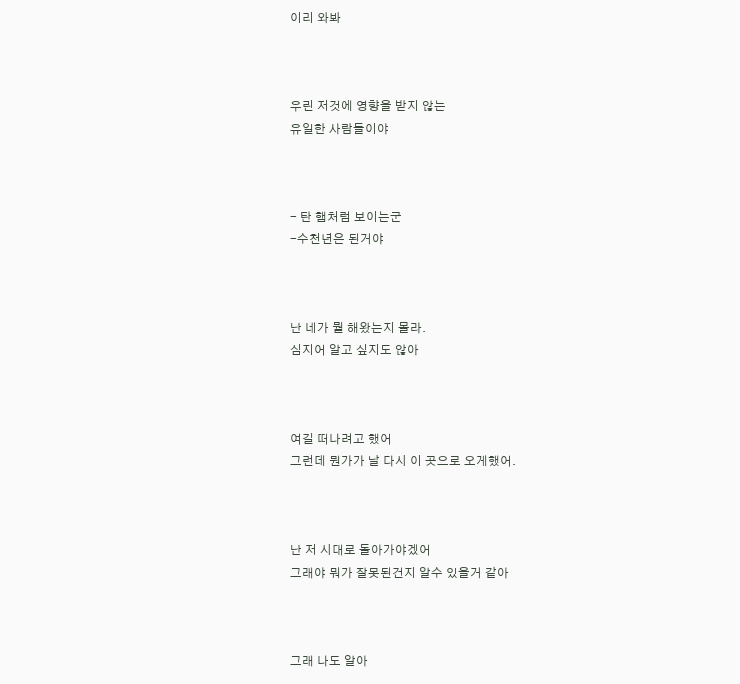이리 와봐



우린 저것에 영향을 받지 않는
유일한 사람들이야



- 탄 햄처럼 보이는군
-수천년은 된거야



난 네가 뭘 해왔는지 몰라.
심지어 알고 싶지도 않아



여길 떠나려고 했어
그런데 뭔가가 날 다시 이 곳으로 오게했어.



난 저 시대로 돌아가야겠어
그래야 뭐가 잘못된건지 알수 있을거 같아



그래 나도 알아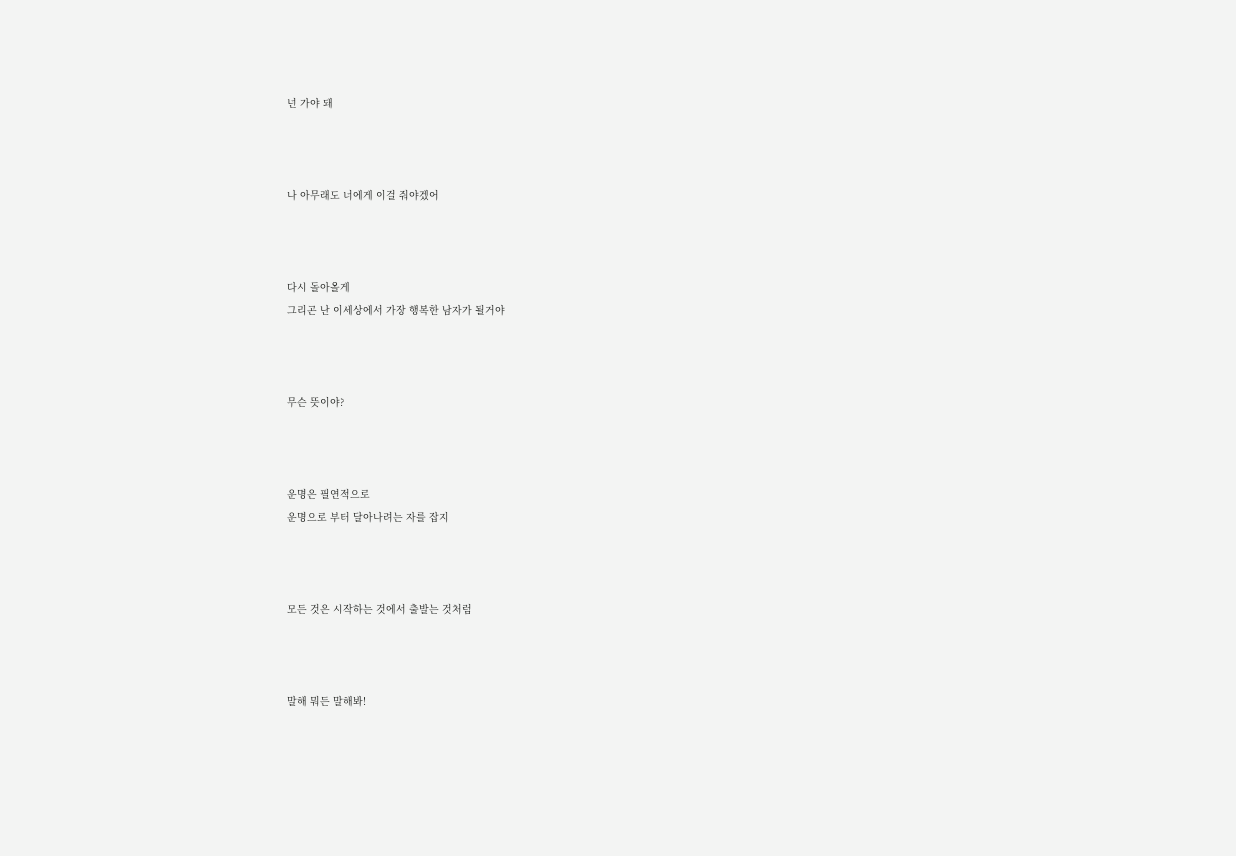넌 가야 돼



나 아무래도 너에게 이걸 줘야겠어



다시 돌아올게
그리곤 난 이세상에서 가장 행복한 남자가 될거야



무슨 뜻이야?



운명은 필연적으로
운명으로 부터 달아나려는 자를 잡지



모든 것은 시작하는 것에서 출발는 것처럼



말해 뭐든 말해봐!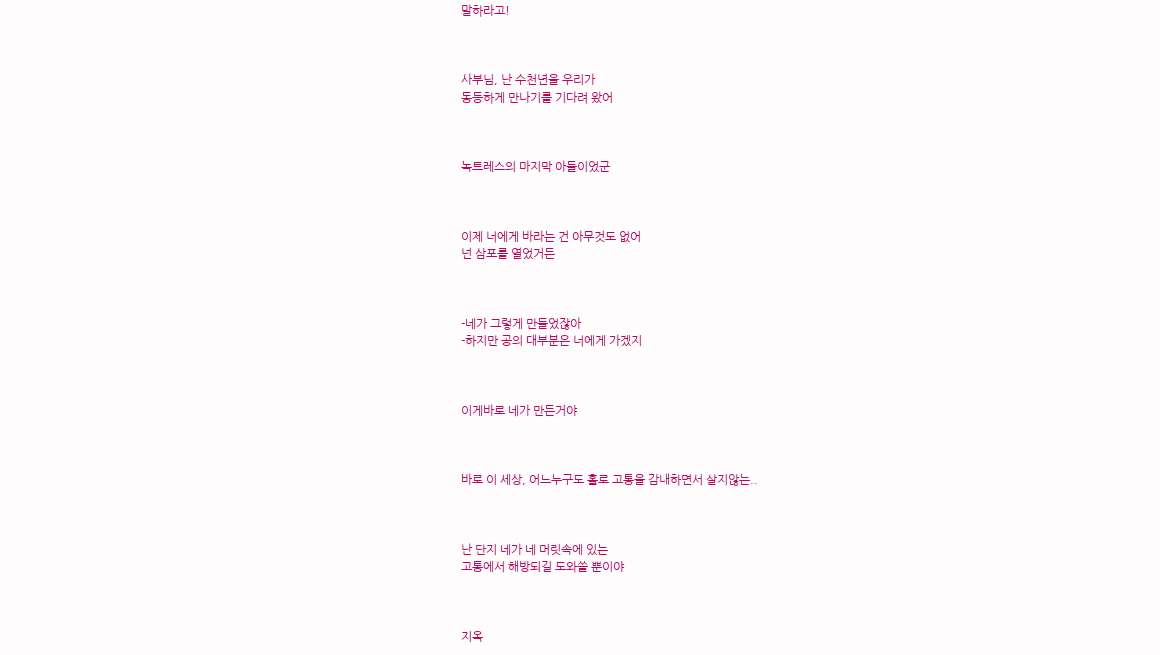말하라고!



사부님, 난 수천년을 우리가
동등하게 만나기를 기다려 왔어



녹트레스의 마지막 아들이었군



이제 너에게 바라는 건 아무것도 없어
넌 삼포를 열었거든



-네가 그렇게 만들었잖아
-하지만 공의 대부분은 너에게 가겠지



이게바로 네가 만든거야



바로 이 세상, 어느누구도 홀로 고통을 감내하면서 살지않는..



난 단지 네가 네 머릿속에 있는
고통에서 해방되길 도와쓸 뿐이야



지옥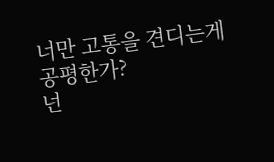너만 고통을 견디는게 공평한가?
넌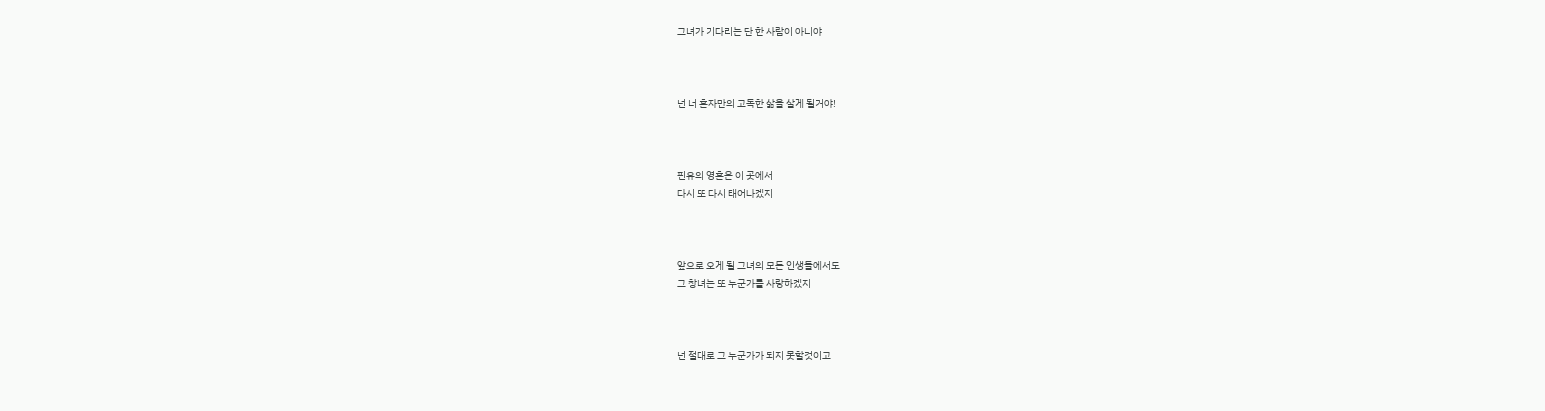그녀가 기다리는 단 한 사람이 아니야



넌 너 혼자만의 고독한 삶을 살게 될거야!



핀유의 영혼은 이 곳에서
다시 또 다시 태어나겠지



앞으로 오게 될 그녀의 모든 인생들에서도
그 창녀는 또 누군가를 사랑하겠지



넌 절대로 그 누군가가 되지 못할것이고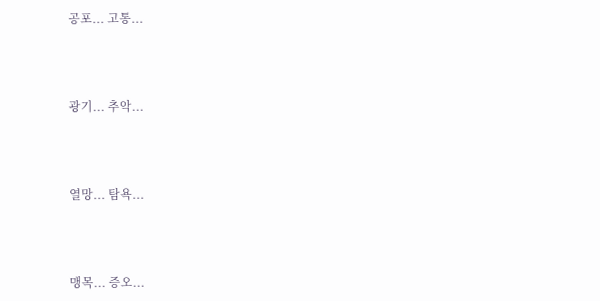공포... 고통...



광기... 추악...



열망... 탐욕...



맹목... 증오...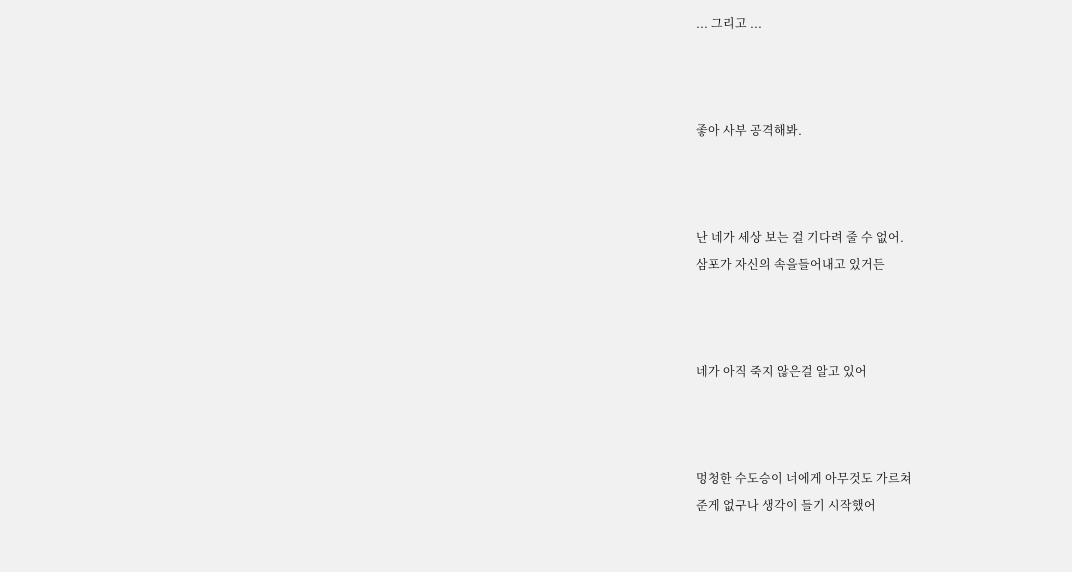... 그리고 ...



좋아 사부 공격해봐.



난 네가 세상 보는 걸 기다려 줄 수 없어.
삼포가 자신의 속을들어내고 있거든



네가 아직 죽지 않은걸 알고 있어



멍청한 수도승이 너에게 아무것도 가르쳐
준게 없구나 생각이 들기 시작했어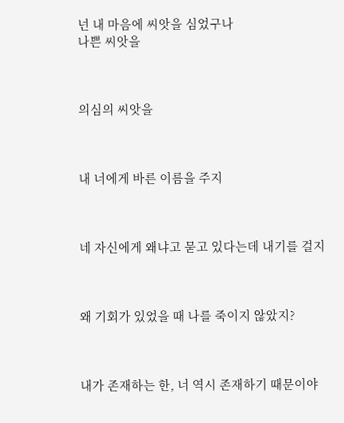넌 내 마음에 씨앗을 심었구나
나쁜 씨앗을



의심의 씨앗을



내 너에게 바른 이름을 주지



네 자신에게 왜냐고 묻고 있다는데 내기를 걸지



왜 기회가 있었을 때 나를 죽이지 않았지?



내가 존재하는 한, 너 역시 존재하기 때문이야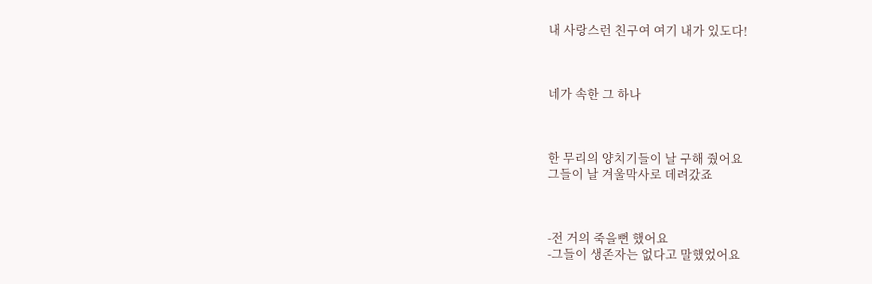내 사랑스런 친구여 여기 내가 있도다!



네가 속한 그 하나



한 무리의 양치기들이 날 구해 줬어요
그들이 날 겨울막사로 데려갔죠



-전 거의 죽을뻔 했어요
-그들이 생존자는 없다고 말했었어요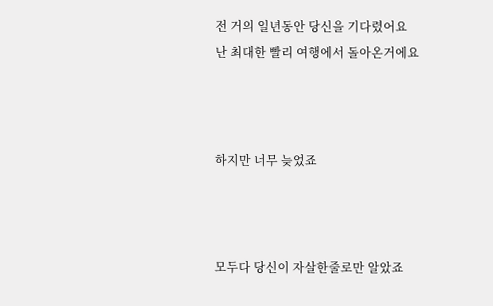전 거의 일년동안 당신을 기다렸어요
난 최대한 빨리 여행에서 돌아온거에요



하지만 너무 늦었죠



모두다 당신이 자살한줄로만 알았죠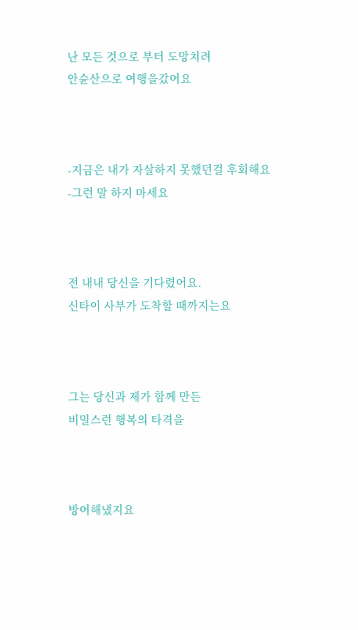난 모든 것으로 부터 도망치려
안슌산으로 여행을갔어요



-지금은 내가 자살하지 못했던걸 후회해요
-그런 말 하지 마세요



전 내내 당신을 기다렸어요.
신타이 사부가 도착할 때까지는요



그는 당신과 제가 함께 만든
비밀스런 행복의 타격을



방어해냈지요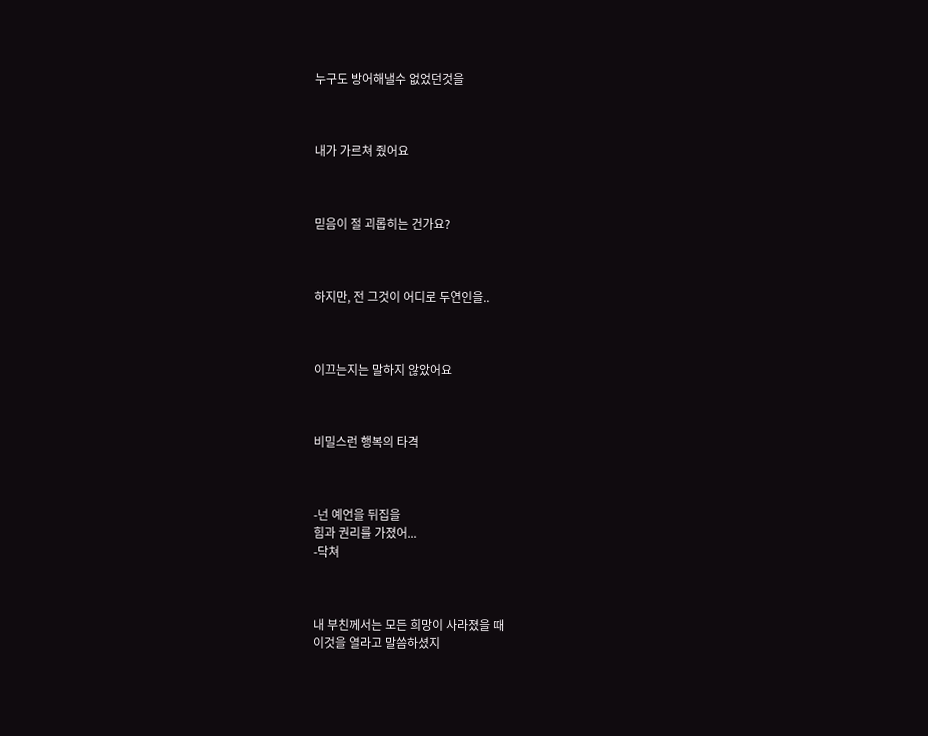누구도 방어해낼수 없었던것을



내가 가르쳐 줬어요



믿음이 절 괴롭히는 건가요?



하지만, 전 그것이 어디로 두연인을..



이끄는지는 말하지 않았어요



비밀스런 행복의 타격



-넌 예언을 뒤집을
힘과 권리를 가졌어...
-닥쳐



내 부친께서는 모든 희망이 사라졌을 때
이것을 열라고 말씀하셨지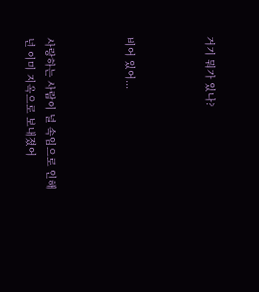거기 뭐가 있나?



비어 있어...



사랑하는 사람이 널 속임으로 인해
넌 이미 지옥으로 보내졌어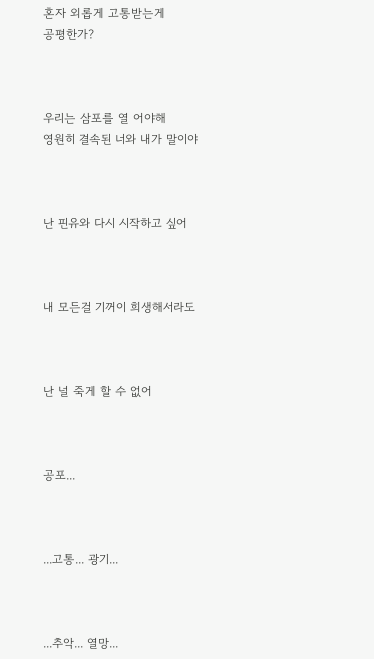혼자 외롭게 고통받는게
공평한가?



우리는 삼포를 열 어야해
영원히 결속된 너와 내가 말이야



난 핀유와 다시 시작하고 싶어



내 모든걸 기꺼이 희생해서라도



난 널 죽게 할 수 없어



공포...



...고통... 광기...



...추악... 열망...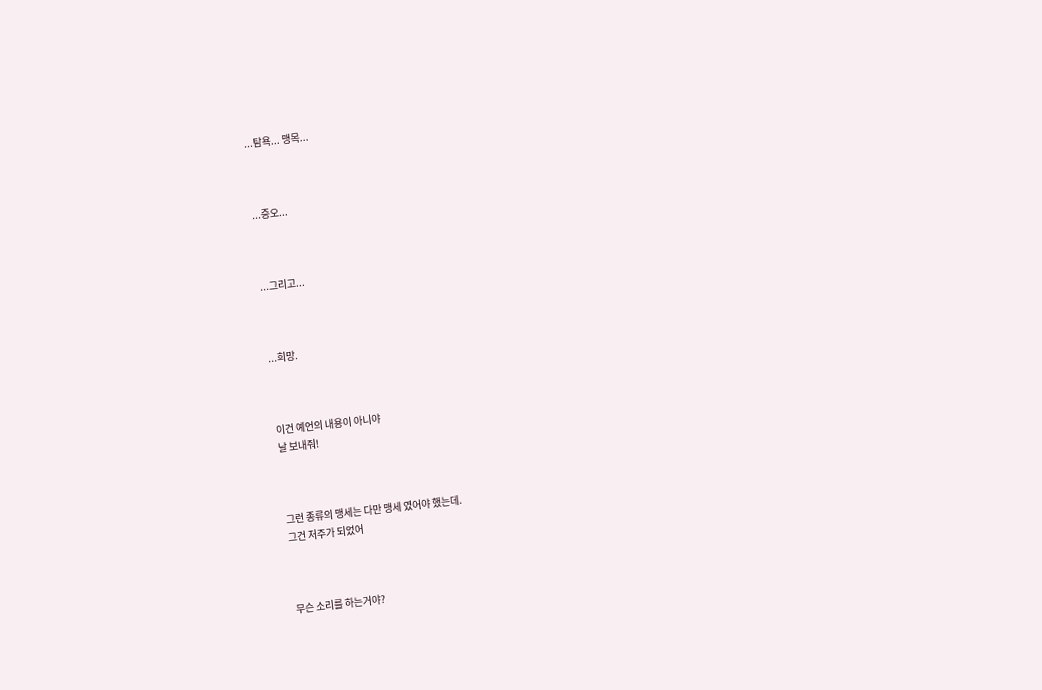...탐욕... 맹목...



...증오...



...그리고...



...희망.



이건 예언의 내용이 아니야
날 보내줘!



그런 종류의 맹세는 다만 맹세 였어야 했는데.
그건 저주가 되었어



무슨 소리를 하는거야?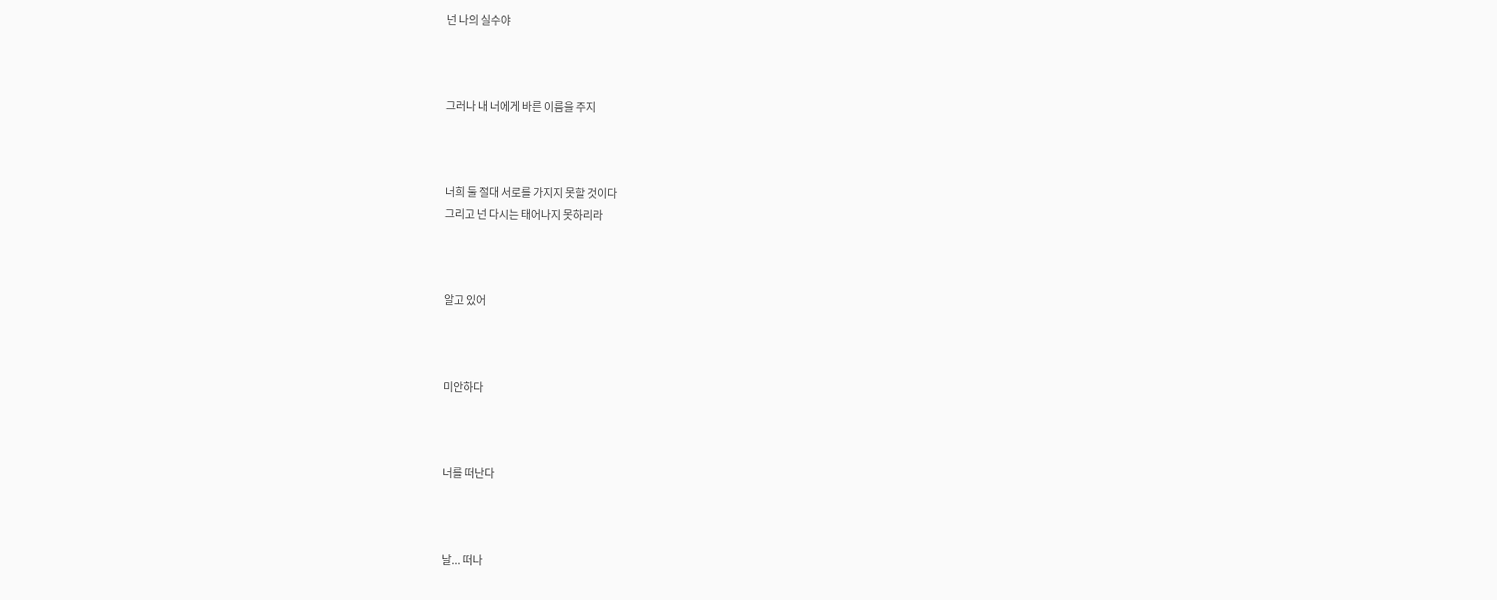넌 나의 실수야



그러나 내 너에게 바른 이름을 주지



너희 둘 절대 서로를 가지지 못할 것이다
그리고 넌 다시는 태어나지 못하리라



알고 있어



미안하다



너를 떠난다



날... 떠나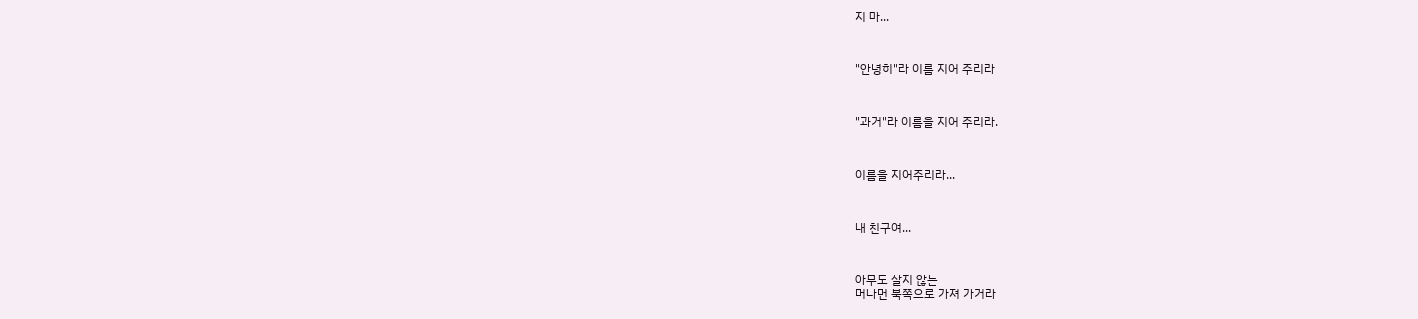지 마...



"안녕히"라 이름 지어 주리라



"과거"라 이름을 지어 주리라.



이름을 지어주리라...



내 친구여...



아무도 살지 않는
머나먼 북쪽으로 가져 가거라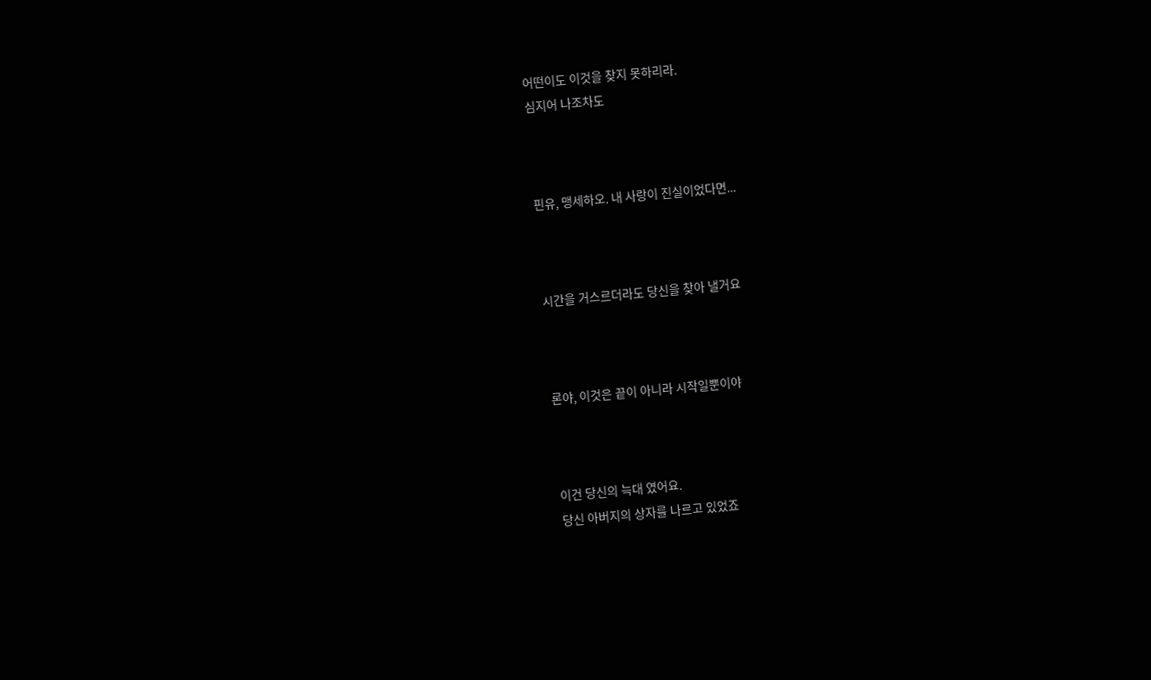어떤이도 이것을 찾지 못하리라.
심지어 나조차도



핀유, 맹세하오. 내 사랑이 진실이었다면...



시간을 거스르더라도 당신을 찾아 낼거요



론야, 이것은 끝이 아니라 시작일뿐이야



이건 당신의 늑대 였어요.
당신 아버지의 상자를 나르고 있었죠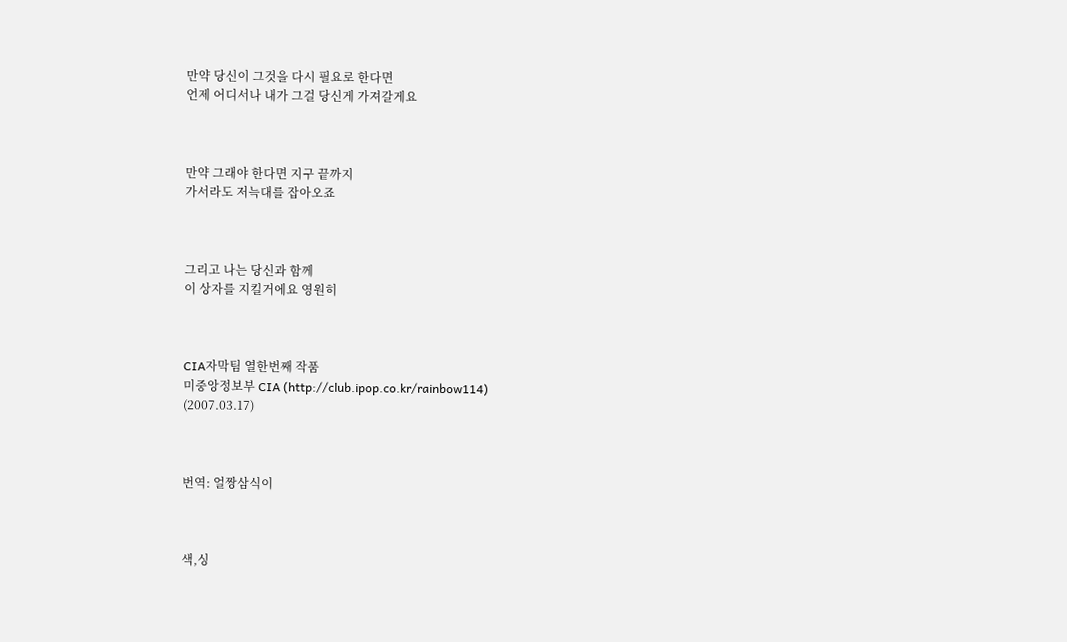만약 당신이 그것을 다시 필요로 한다면
언제 어디서나 내가 그걸 당신게 가져갈게요



만약 그래야 한다면 지구 끝까지
가서라도 저늑대를 잡아오죠



그리고 나는 당신과 함께
이 상자를 지킬거에요 영원히



CIA자막팀 열한번째 작품
미중앙정보부 CIA (http://club.ipop.co.kr/rainbow114)
(2007.03.17)



번역: 얼짱삼식이



색,싱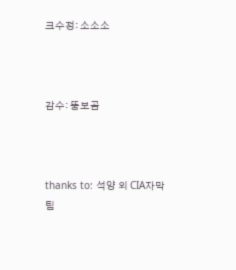크수정: 소소소



감수: 뚱보곰



thanks to: 석양 외 CIA자막팀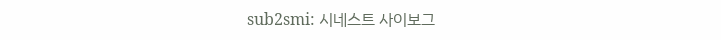sub2smi: 시네스트 사이보그